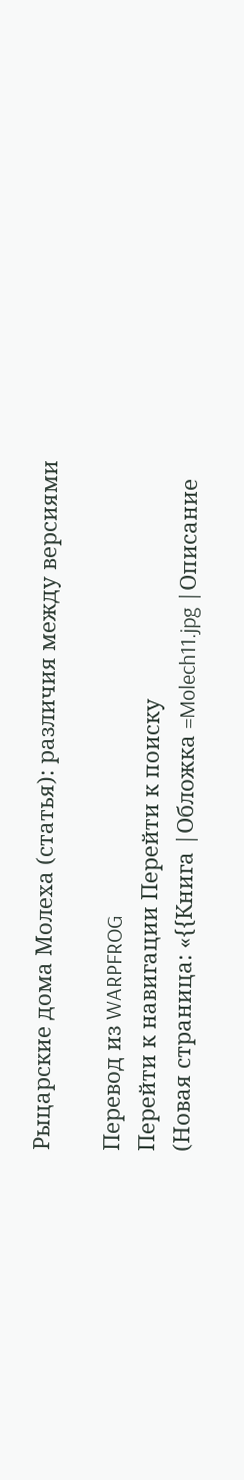Рыцарские дома Молеха (статья): различия между версиями

Перевод из WARPFROG
Перейти к навигации Перейти к поиску
(Новая страница: «{{Книга |Обложка =Molech11.jpg |Описание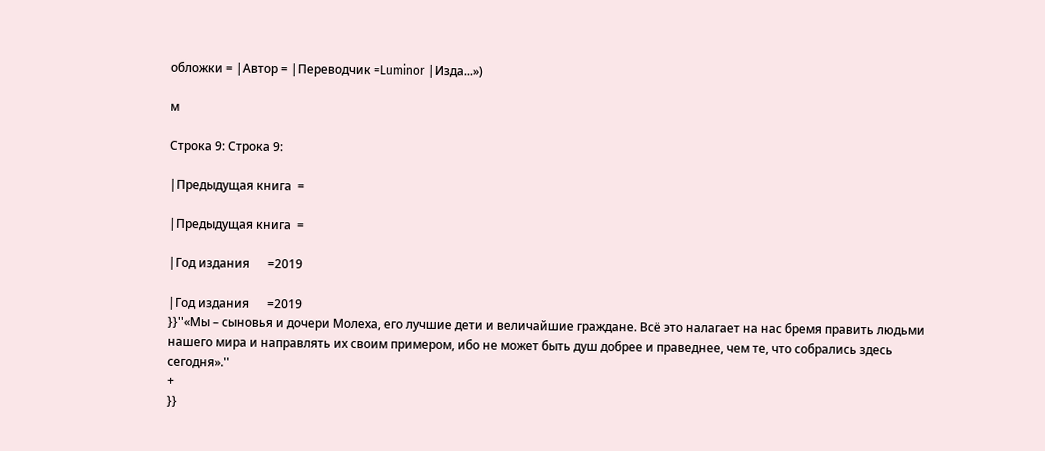обложки = |Автор = |Переводчик =Luminor |Изда...»)

м

Строка 9: Строка 9:

|Предыдущая книга  =

|Предыдущая книга  =

|Год издания      =2019

|Год издания      =2019
}}''«Мы – сыновья и дочери Молеха, его лучшие дети и величайшие граждане. Всё это налагает на нас бремя править людьми нашего мира и направлять их своим примером, ибо не может быть душ добрее и праведнее, чем те, что собрались здесь сегодня».''
+
}}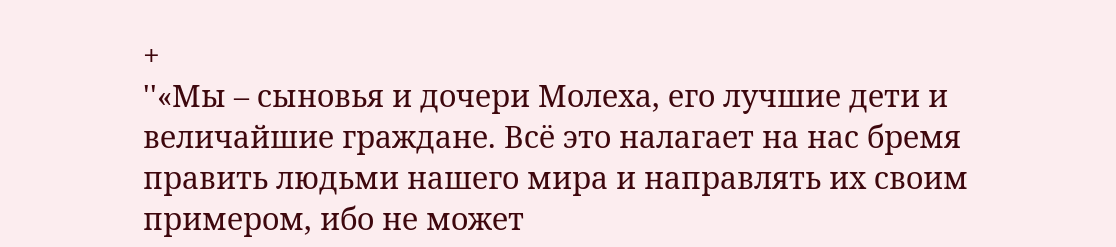+
''«Мы – сыновья и дочери Молеха, его лучшие дети и величайшие граждане. Всё это налагает на нас бремя править людьми нашего мира и направлять их своим примером, ибо не может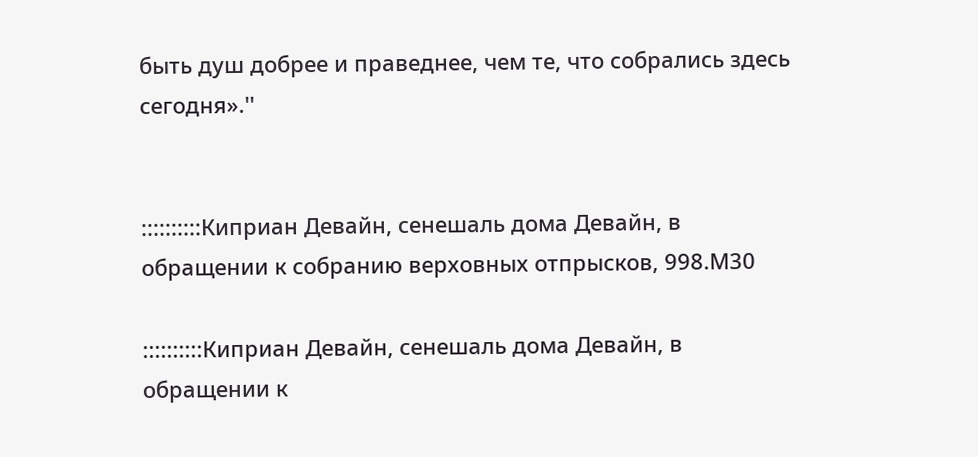быть душ добрее и праведнее, чем те, что собрались здесь сегодня».''


::::::::::Киприан Девайн, сенешаль дома Девайн, в обращении к собранию верховных отпрысков, 998.М30

::::::::::Киприан Девайн, сенешаль дома Девайн, в обращении к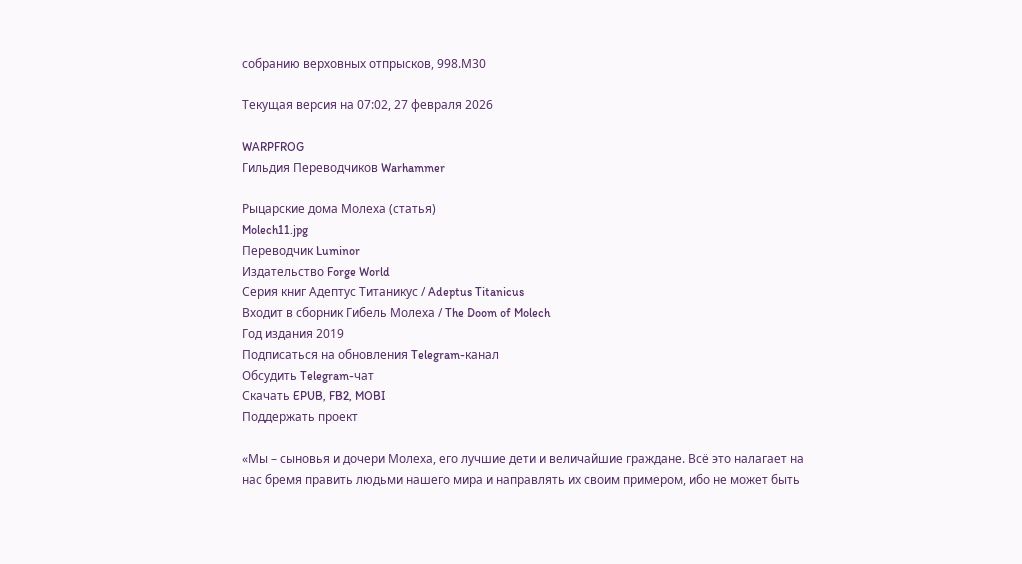собранию верховных отпрысков, 998.М30

Текущая версия на 07:02, 27 февраля 2026

WARPFROG
Гильдия Переводчиков Warhammer

Рыцарские дома Молеха (статья)
Molech11.jpg
Переводчик Luminor
Издательство Forge World
Серия книг Адептус Титаникус / Adeptus Titanicus
Входит в сборник Гибель Молеха / The Doom of Molech
Год издания 2019
Подписаться на обновления Telegram-канал
Обсудить Telegram-чат
Скачать EPUB, FB2, MOBI
Поддержать проект

«Мы – сыновья и дочери Молеха, его лучшие дети и величайшие граждане. Всё это налагает на нас бремя править людьми нашего мира и направлять их своим примером, ибо не может быть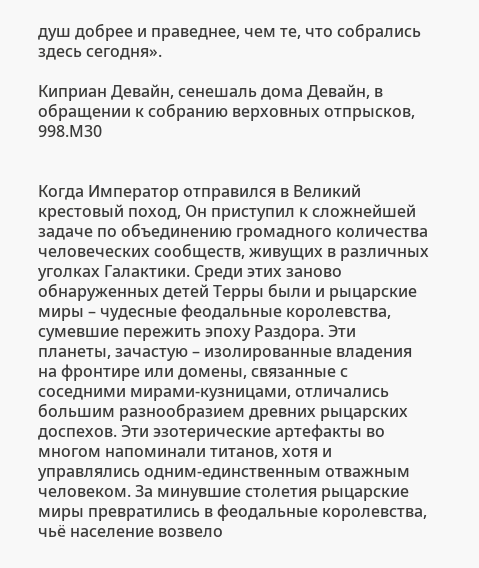душ добрее и праведнее, чем те, что собрались здесь сегодня».

Киприан Девайн, сенешаль дома Девайн, в обращении к собранию верховных отпрысков, 998.М30


Когда Император отправился в Великий крестовый поход, Он приступил к сложнейшей задаче по объединению громадного количества человеческих сообществ, живущих в различных уголках Галактики. Среди этих заново обнаруженных детей Терры были и рыцарские миры – чудесные феодальные королевства, сумевшие пережить эпоху Раздора. Эти планеты, зачастую – изолированные владения на фронтире или домены, связанные с соседними мирами-кузницами, отличались большим разнообразием древних рыцарских доспехов. Эти эзотерические артефакты во многом напоминали титанов, хотя и управлялись одним-единственным отважным человеком. За минувшие столетия рыцарские миры превратились в феодальные королевства, чьё население возвело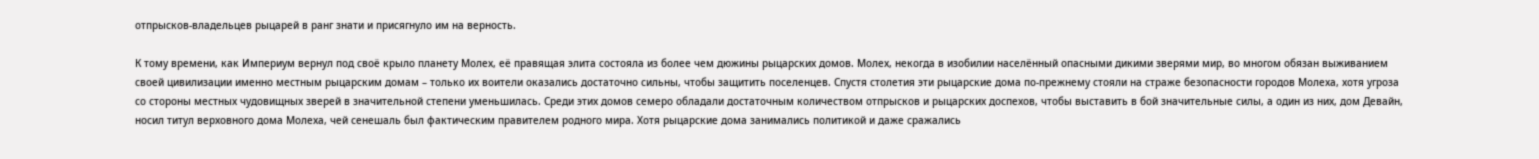отпрысков-владельцев рыцарей в ранг знати и присягнуло им на верность.

К тому времени, как Империум вернул под своё крыло планету Молех, её правящая элита состояла из более чем дюжины рыцарских домов. Молех, некогда в изобилии населённый опасными дикими зверями мир, во многом обязан выживанием своей цивилизации именно местным рыцарским домам – только их воители оказались достаточно сильны, чтобы защитить поселенцев. Спустя столетия эти рыцарские дома по-прежнему стояли на страже безопасности городов Молеха, хотя угроза со стороны местных чудовищных зверей в значительной степени уменьшилась. Среди этих домов семеро обладали достаточным количеством отпрысков и рыцарских доспехов, чтобы выставить в бой значительные силы, а один из них, дом Девайн, носил титул верховного дома Молеха, чей сенешаль был фактическим правителем родного мира. Хотя рыцарские дома занимались политикой и даже сражались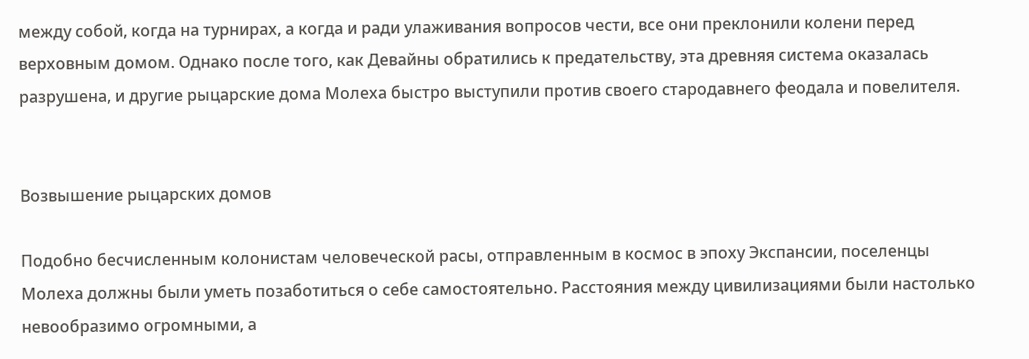между собой, когда на турнирах, а когда и ради улаживания вопросов чести, все они преклонили колени перед верховным домом. Однако после того, как Девайны обратились к предательству, эта древняя система оказалась разрушена, и другие рыцарские дома Молеха быстро выступили против своего стародавнего феодала и повелителя.


Возвышение рыцарских домов

Подобно бесчисленным колонистам человеческой расы, отправленным в космос в эпоху Экспансии, поселенцы Молеха должны были уметь позаботиться о себе самостоятельно. Расстояния между цивилизациями были настолько невообразимо огромными, а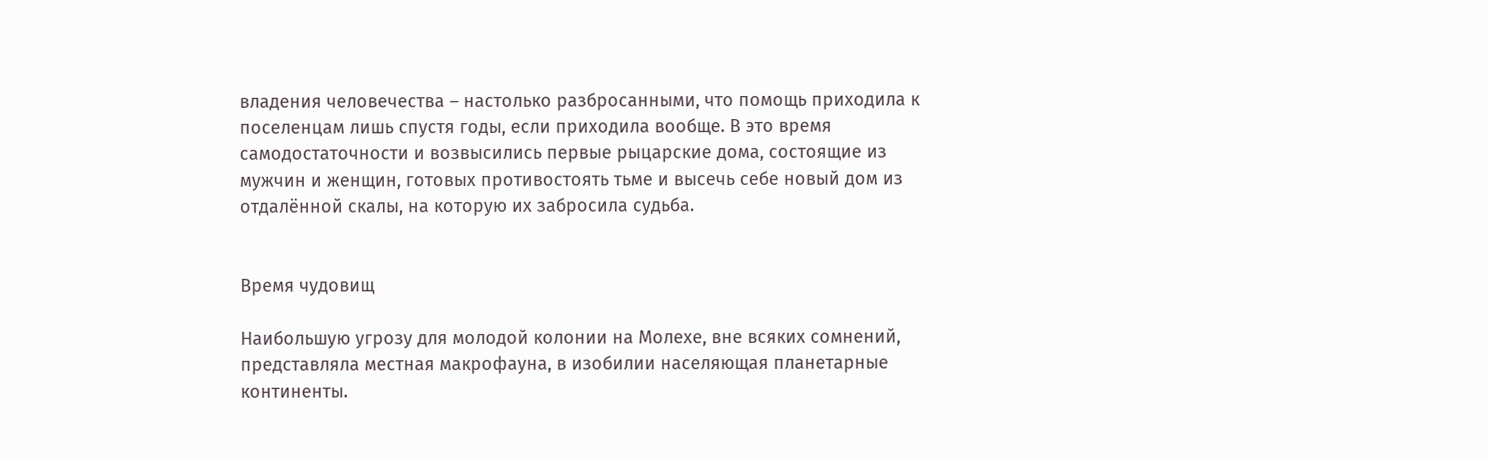владения человечества – настолько разбросанными, что помощь приходила к поселенцам лишь спустя годы, если приходила вообще. В это время самодостаточности и возвысились первые рыцарские дома, состоящие из мужчин и женщин, готовых противостоять тьме и высечь себе новый дом из отдалённой скалы, на которую их забросила судьба.


Время чудовищ

Наибольшую угрозу для молодой колонии на Молехе, вне всяких сомнений, представляла местная макрофауна, в изобилии населяющая планетарные континенты.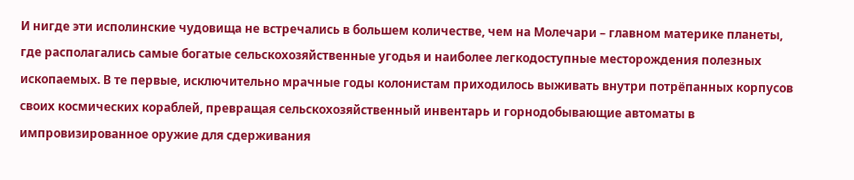И нигде эти исполинские чудовища не встречались в большем количестве, чем на Молечари – главном материке планеты, где располагались самые богатые сельскохозяйственные угодья и наиболее легкодоступные месторождения полезных ископаемых. В те первые, исключительно мрачные годы колонистам приходилось выживать внутри потрёпанных корпусов своих космических кораблей, превращая сельскохозяйственный инвентарь и горнодобывающие автоматы в импровизированное оружие для сдерживания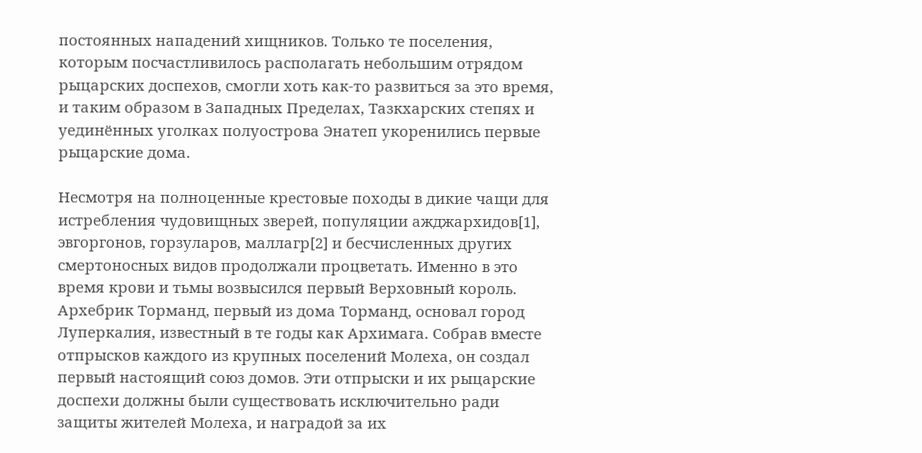постоянных нападений хищников. Только те поселения, которым посчастливилось располагать небольшим отрядом рыцарских доспехов, смогли хоть как-то развиться за это время, и таким образом в Западных Пределах, Тазкхарских степях и уединённых уголках полуострова Энатеп укоренились первые рыцарские дома.

Несмотря на полноценные крестовые походы в дикие чащи для истребления чудовищных зверей, популяции ажджархидов[1], эвгоргонов, горзуларов, маллагр[2] и бесчисленных других смертоносных видов продолжали процветать. Именно в это время крови и тьмы возвысился первый Верховный король. Архебрик Торманд, первый из дома Торманд, основал город Луперкалия, известный в те годы как Архимага. Собрав вместе отпрысков каждого из крупных поселений Молеха, он создал первый настоящий союз домов. Эти отпрыски и их рыцарские доспехи должны были существовать исключительно ради защиты жителей Молеха, и наградой за их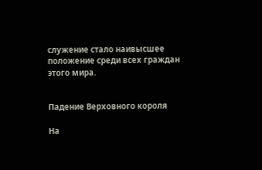служение стало наивысшее положение среди всех граждан этого мира.


Падение Верховного короля

На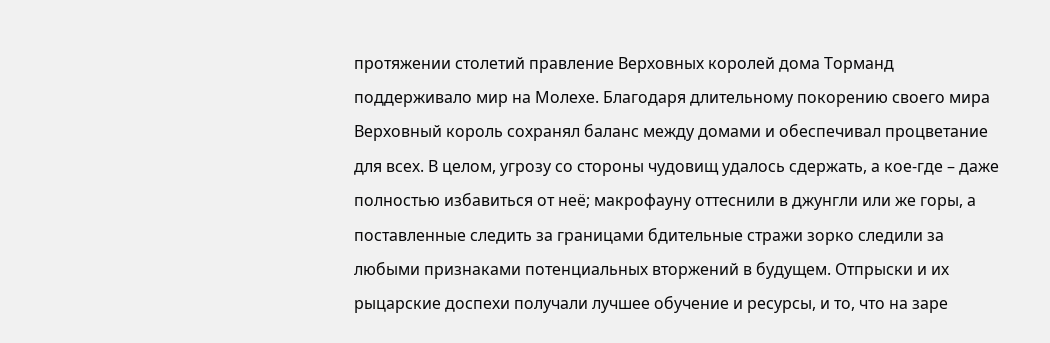протяжении столетий правление Верховных королей дома Торманд поддерживало мир на Молехе. Благодаря длительному покорению своего мира Верховный король сохранял баланс между домами и обеспечивал процветание для всех. В целом, угрозу со стороны чудовищ удалось сдержать, а кое-где – даже полностью избавиться от неё; макрофауну оттеснили в джунгли или же горы, а поставленные следить за границами бдительные стражи зорко следили за любыми признаками потенциальных вторжений в будущем. Отпрыски и их рыцарские доспехи получали лучшее обучение и ресурсы, и то, что на заре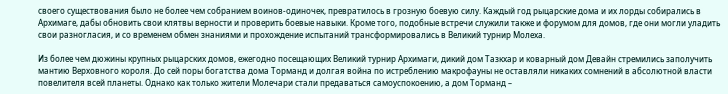своего существования было не более чем собранием воинов-одиночек, превратилось в грозную боевую силу. Каждый год рыцарские дома и их лорды собирались в Архимаге, дабы обновить свои клятвы верности и проверить боевые навыки. Кроме того, подобные встречи служили также и форумом для домов, где они могли уладить свои разногласия, и со временем обмен знаниями и прохождение испытаний трансформировались в Великий турнир Молеха.

Из более чем дюжины крупных рыцарских домов, ежегодно посещающих Великий турнир Архимаги, дикий дом Тазкхар и коварный дом Девайн стремились заполучить мантию Верховного короля. До сей поры богатства дома Торманд и долгая война по истреблению макрофауны не оставляли никаких сомнений в абсолютной власти повелителя всей планеты. Однако как только жители Молечари стали предаваться самоуспокоению, а дом Торманд –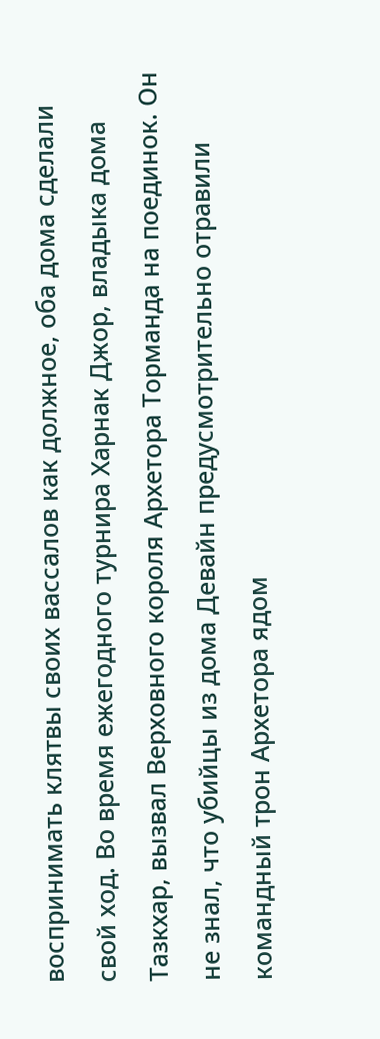воспринимать клятвы своих вассалов как должное, оба дома сделали свой ход. Во время ежегодного турнира Харнак Джор, владыка дома Тазкхар, вызвал Верховного короля Архетора Торманда на поединок. Он не знал, что убийцы из дома Девайн предусмотрительно отравили командный трон Архетора ядом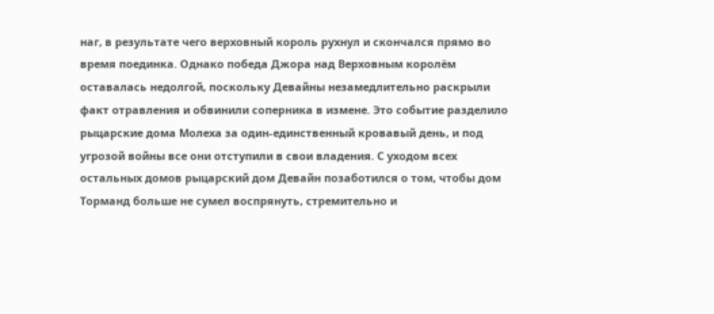наг, в результате чего верховный король рухнул и скончался прямо во время поединка. Однако победа Джора над Верховным королём оставалась недолгой, поскольку Девайны незамедлительно раскрыли факт отравления и обвинили соперника в измене. Это событие разделило рыцарские дома Молеха за один-единственный кровавый день, и под угрозой войны все они отступили в свои владения. С уходом всех остальных домов рыцарский дом Девайн позаботился о том, чтобы дом Торманд больше не сумел воспрянуть, стремительно и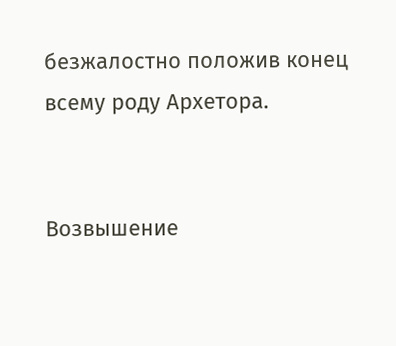безжалостно положив конец всему роду Архетора.


Возвышение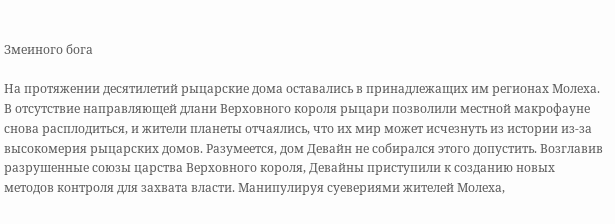Змеиного бога

На протяжении десятилетий рыцарские дома оставались в принадлежащих им регионах Молеха. В отсутствие направляющей длани Верховного короля рыцари позволили местной макрофауне снова расплодиться, и жители планеты отчаялись, что их мир может исчезнуть из истории из-за высокомерия рыцарских домов. Разумеется, дом Девайн не собирался этого допустить. Возглавив разрушенные союзы царства Верховного короля, Девайны приступили к созданию новых методов контроля для захвата власти. Манипулируя суевериями жителей Молеха,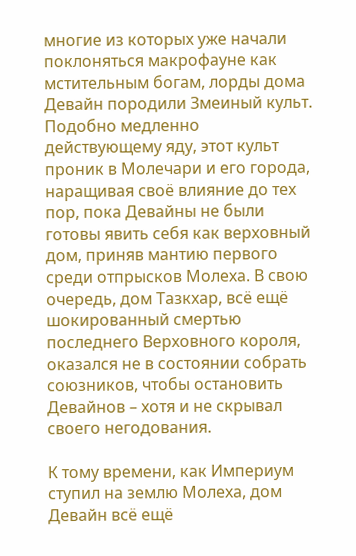многие из которых уже начали поклоняться макрофауне как мстительным богам, лорды дома Девайн породили Змеиный культ. Подобно медленно действующему яду, этот культ проник в Молечари и его города, наращивая своё влияние до тех пор, пока Девайны не были готовы явить себя как верховный дом, приняв мантию первого среди отпрысков Молеха. В свою очередь, дом Тазкхар, всё ещё шокированный смертью последнего Верховного короля, оказался не в состоянии собрать союзников, чтобы остановить Девайнов – хотя и не скрывал своего негодования.

К тому времени, как Империум ступил на землю Молеха, дом Девайн всё ещё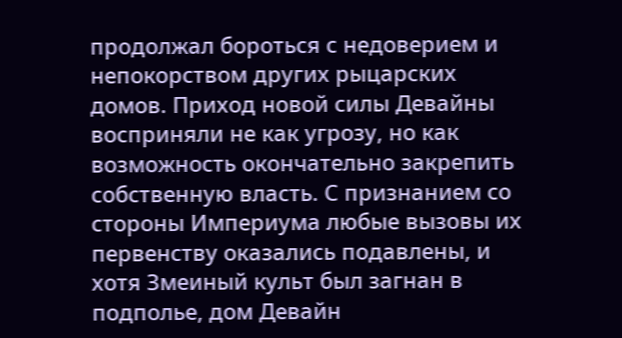продолжал бороться с недоверием и непокорством других рыцарских домов. Приход новой силы Девайны восприняли не как угрозу, но как возможность окончательно закрепить собственную власть. С признанием со стороны Империума любые вызовы их первенству оказались подавлены, и хотя Змеиный культ был загнан в подполье, дом Девайн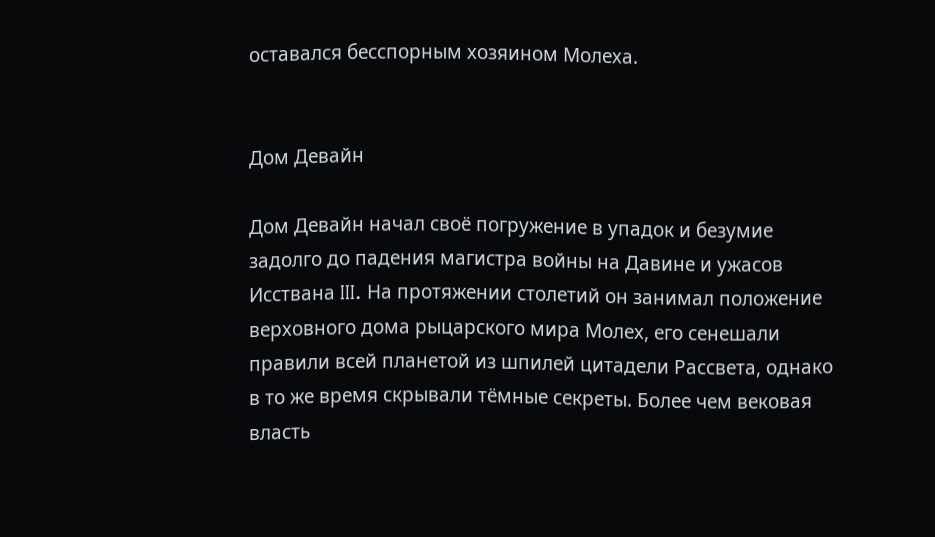оставался бесспорным хозяином Молеха.


Дом Девайн

Дом Девайн начал своё погружение в упадок и безумие задолго до падения магистра войны на Давине и ужасов Исствана III. На протяжении столетий он занимал положение верховного дома рыцарского мира Молех, его сенешали правили всей планетой из шпилей цитадели Рассвета, однако в то же время скрывали тёмные секреты. Более чем вековая власть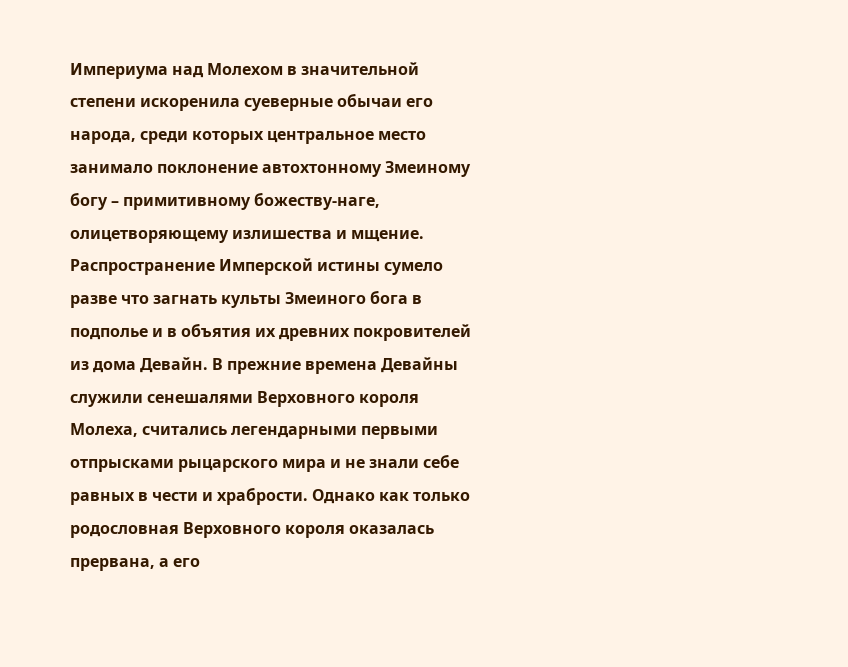Империума над Молехом в значительной степени искоренила суеверные обычаи его народа, среди которых центральное место занимало поклонение автохтонному Змеиному богу – примитивному божеству-наге, олицетворяющему излишества и мщение. Распространение Имперской истины сумело разве что загнать культы Змеиного бога в подполье и в объятия их древних покровителей из дома Девайн. В прежние времена Девайны служили сенешалями Верховного короля Молеха, считались легендарными первыми отпрысками рыцарского мира и не знали себе равных в чести и храбрости. Однако как только родословная Верховного короля оказалась прервана, а его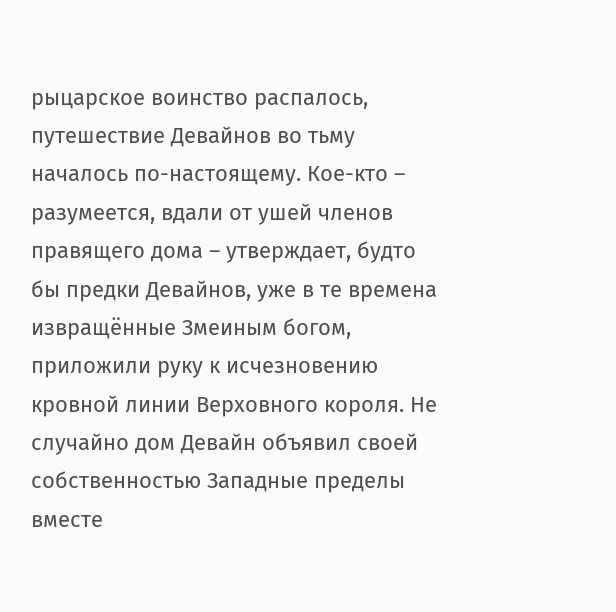рыцарское воинство распалось, путешествие Девайнов во тьму началось по-настоящему. Кое-кто – разумеется, вдали от ушей членов правящего дома – утверждает, будто бы предки Девайнов, уже в те времена извращённые Змеиным богом, приложили руку к исчезновению кровной линии Верховного короля. Не случайно дом Девайн объявил своей собственностью Западные пределы вместе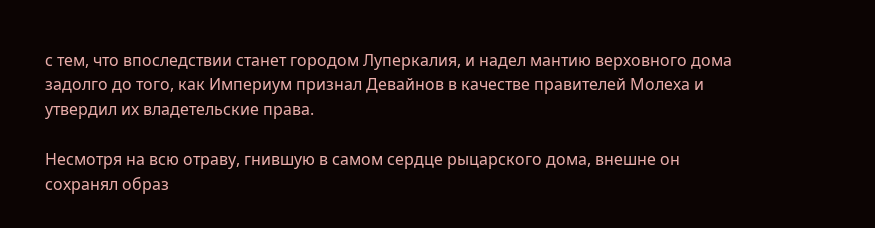с тем, что впоследствии станет городом Луперкалия, и надел мантию верховного дома задолго до того, как Империум признал Девайнов в качестве правителей Молеха и утвердил их владетельские права.

Несмотря на всю отраву, гнившую в самом сердце рыцарского дома, внешне он сохранял образ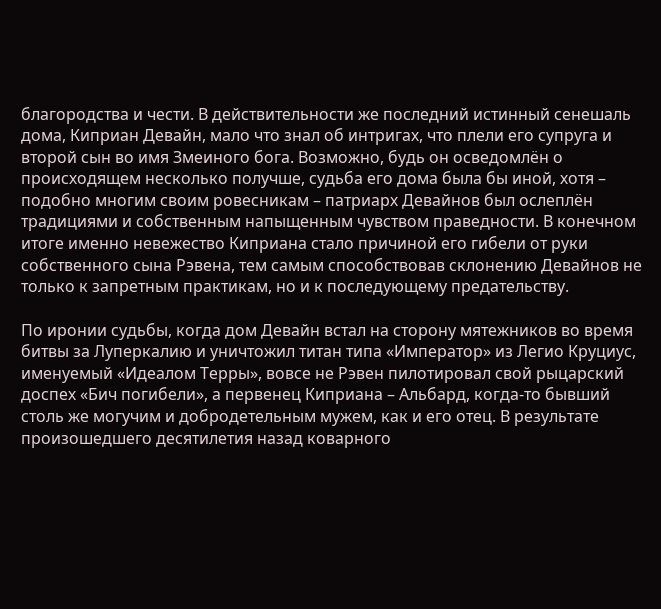благородства и чести. В действительности же последний истинный сенешаль дома, Киприан Девайн, мало что знал об интригах, что плели его супруга и второй сын во имя Змеиного бога. Возможно, будь он осведомлён о происходящем несколько получше, судьба его дома была бы иной, хотя – подобно многим своим ровесникам – патриарх Девайнов был ослеплён традициями и собственным напыщенным чувством праведности. В конечном итоге именно невежество Киприана стало причиной его гибели от руки собственного сына Рэвена, тем самым способствовав склонению Девайнов не только к запретным практикам, но и к последующему предательству.

По иронии судьбы, когда дом Девайн встал на сторону мятежников во время битвы за Луперкалию и уничтожил титан типа «Император» из Легио Круциус, именуемый «Идеалом Терры», вовсе не Рэвен пилотировал свой рыцарский доспех «Бич погибели», а первенец Киприана – Альбард, когда-то бывший столь же могучим и добродетельным мужем, как и его отец. В результате произошедшего десятилетия назад коварного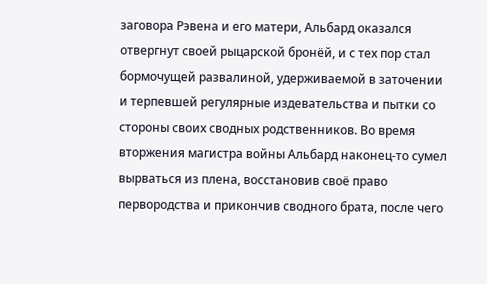заговора Рэвена и его матери, Альбард оказался отвергнут своей рыцарской бронёй, и с тех пор стал бормочущей развалиной, удерживаемой в заточении и терпевшей регулярные издевательства и пытки со стороны своих сводных родственников. Во время вторжения магистра войны Альбард наконец-то сумел вырваться из плена, восстановив своё право первородства и прикончив сводного брата, после чего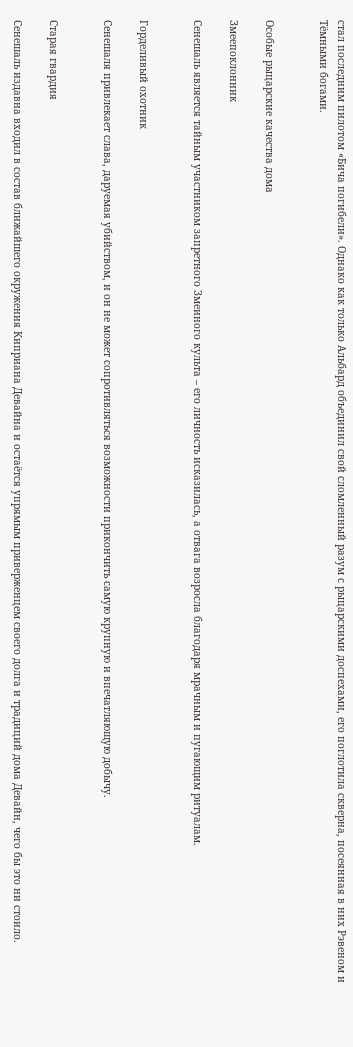стал последним пилотом «Бича погибели». Однако как только Альбард объединил свой сломленный разум с рыцарскими доспехами, его поглотила скверна, посеянная в них Рэвеном и Тёмными богами.


Особые рыцарские качества дома

Змеепоклонник

Сенешаль является тайным участником запретного Змеиного культа – его личность исказилась, а отвага возросла благодаря мрачным и пугающим ритуалам.


Горделивый охотник

Сенешаля привлекает слава, даруемая убийством, и он не может сопротивляться возможности прикончить самую крупную и впечатляющую добычу.


Старая гвардия

Сенешаль издавна входил в состав ближайшего окружения Киприана Девайна и остаётся упрямым приверженцем своего долга и традиций дома Девайн, чего бы это ни стоило.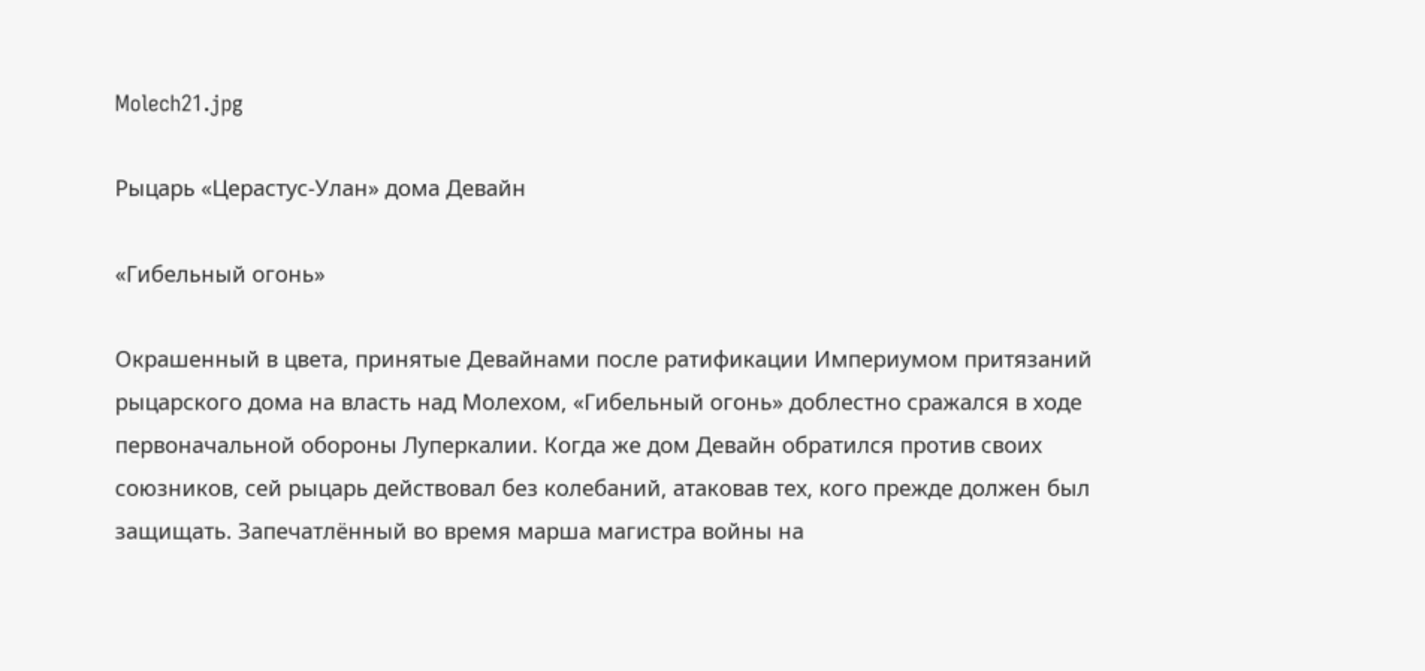Molech21.jpg

Рыцарь «Церастус-Улан» дома Девайн

«Гибельный огонь»

Окрашенный в цвета, принятые Девайнами после ратификации Империумом притязаний рыцарского дома на власть над Молехом, «Гибельный огонь» доблестно сражался в ходе первоначальной обороны Луперкалии. Когда же дом Девайн обратился против своих союзников, сей рыцарь действовал без колебаний, атаковав тех, кого прежде должен был защищать. Запечатлённый во время марша магистра войны на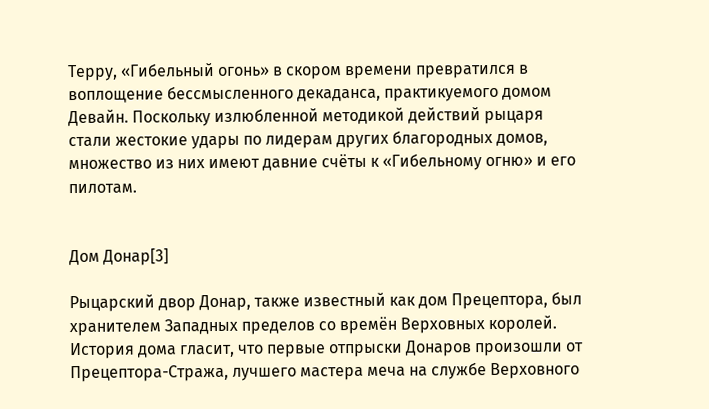Терру, «Гибельный огонь» в скором времени превратился в воплощение бессмысленного декаданса, практикуемого домом Девайн. Поскольку излюбленной методикой действий рыцаря стали жестокие удары по лидерам других благородных домов, множество из них имеют давние счёты к «Гибельному огню» и его пилотам.


Дом Донар[3]

Рыцарский двор Донар, также известный как дом Прецептора, был хранителем Западных пределов со времён Верховных королей. История дома гласит, что первые отпрыски Донаров произошли от Прецептора-Стража, лучшего мастера меча на службе Верховного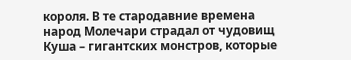короля. В те стародавние времена народ Молечари страдал от чудовищ Куша – гигантских монстров, которые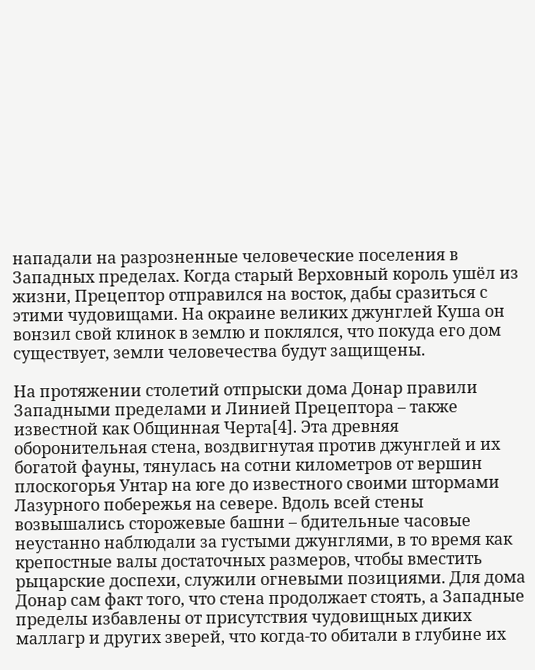нападали на разрозненные человеческие поселения в Западных пределах. Когда старый Верховный король ушёл из жизни, Прецептор отправился на восток, дабы сразиться с этими чудовищами. На окраине великих джунглей Куша он вонзил свой клинок в землю и поклялся, что покуда его дом существует, земли человечества будут защищены.

На протяжении столетий отпрыски дома Донар правили Западными пределами и Линией Прецептора – также известной как Общинная Черта[4]. Эта древняя оборонительная стена, воздвигнутая против джунглей и их богатой фауны, тянулась на сотни километров от вершин плоскогорья Унтар на юге до известного своими штормами Лазурного побережья на севере. Вдоль всей стены возвышались сторожевые башни – бдительные часовые неустанно наблюдали за густыми джунглями, в то время как крепостные валы достаточных размеров, чтобы вместить рыцарские доспехи, служили огневыми позициями. Для дома Донар сам факт того, что стена продолжает стоять, а Западные пределы избавлены от присутствия чудовищных диких маллагр и других зверей, что когда-то обитали в глубине их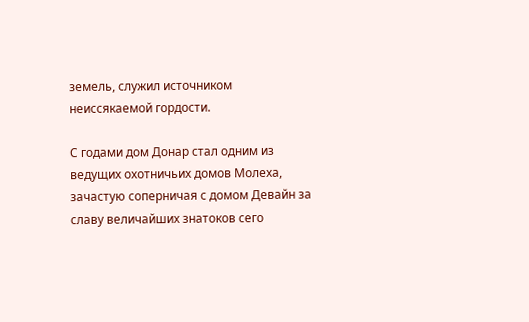земель, служил источником неиссякаемой гордости.

С годами дом Донар стал одним из ведущих охотничьих домов Молеха, зачастую соперничая с домом Девайн за славу величайших знатоков сего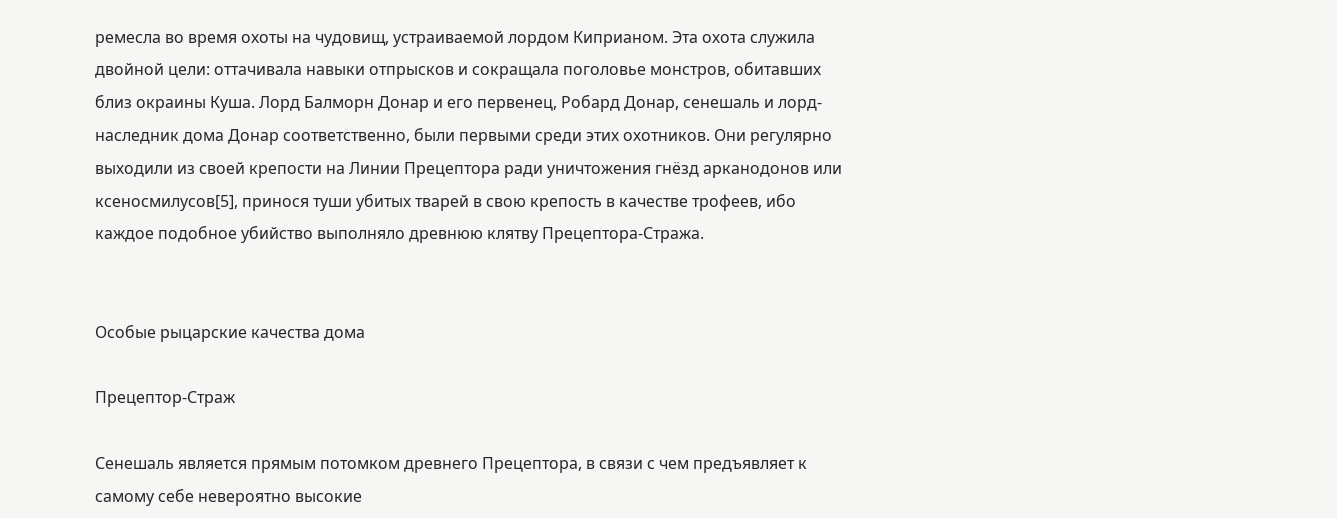ремесла во время охоты на чудовищ, устраиваемой лордом Киприаном. Эта охота служила двойной цели: оттачивала навыки отпрысков и сокращала поголовье монстров, обитавших близ окраины Куша. Лорд Балморн Донар и его первенец, Робард Донар, сенешаль и лорд-наследник дома Донар соответственно, были первыми среди этих охотников. Они регулярно выходили из своей крепости на Линии Прецептора ради уничтожения гнёзд арканодонов или ксеносмилусов[5], принося туши убитых тварей в свою крепость в качестве трофеев, ибо каждое подобное убийство выполняло древнюю клятву Прецептора-Стража.


Особые рыцарские качества дома

Прецептор-Страж

Сенешаль является прямым потомком древнего Прецептора, в связи с чем предъявляет к самому себе невероятно высокие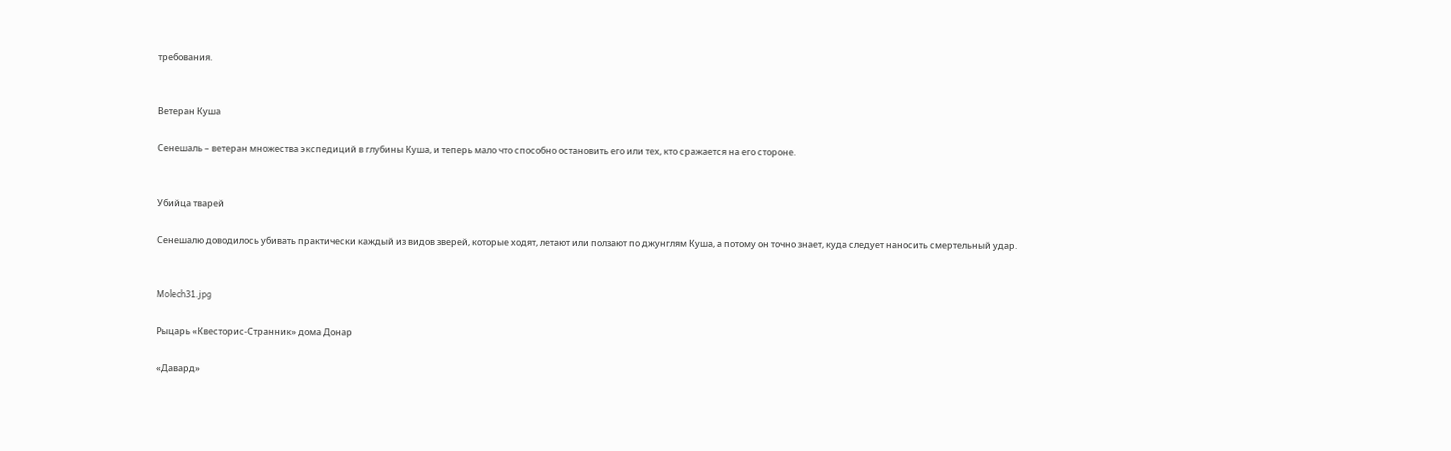требования.


Ветеран Куша

Сенешаль – ветеран множества экспедиций в глубины Куша, и теперь мало что способно остановить его или тех, кто сражается на его стороне.


Убийца тварей

Сенешалю доводилось убивать практически каждый из видов зверей, которые ходят, летают или ползают по джунглям Куша, а потому он точно знает, куда следует наносить смертельный удар.


Molech31.jpg

Рыцарь «Квесторис-Странник» дома Донар

«Давард»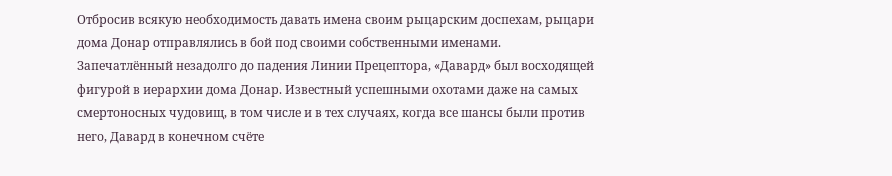Отбросив всякую необходимость давать имена своим рыцарским доспехам, рыцари дома Донар отправлялись в бой под своими собственными именами. Запечатлённый незадолго до падения Линии Прецептора, «Давард» был восходящей фигурой в иерархии дома Донар. Известный успешными охотами даже на самых смертоносных чудовищ, в том числе и в тех случаях, когда все шансы были против него, Давард в конечном счёте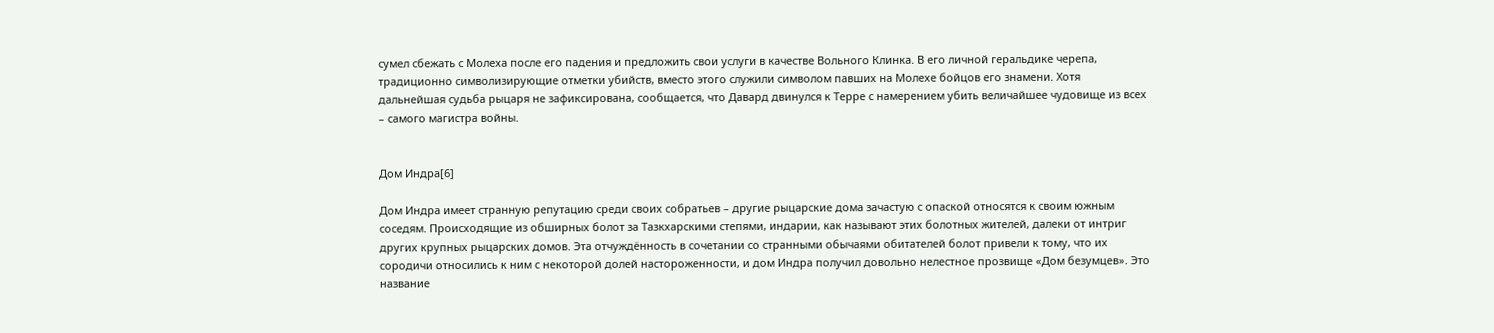сумел сбежать с Молеха после его падения и предложить свои услуги в качестве Вольного Клинка. В его личной геральдике черепа, традиционно символизирующие отметки убийств, вместо этого служили символом павших на Молехе бойцов его знамени. Хотя дальнейшая судьба рыцаря не зафиксирована, сообщается, что Давард двинулся к Терре с намерением убить величайшее чудовище из всех – самого магистра войны.


Дом Индра[6]

Дом Индра имеет странную репутацию среди своих собратьев – другие рыцарские дома зачастую с опаской относятся к своим южным соседям. Происходящие из обширных болот за Тазкхарскими степями, индарии, как называют этих болотных жителей, далеки от интриг других крупных рыцарских домов. Эта отчуждённость в сочетании со странными обычаями обитателей болот привели к тому, что их сородичи относились к ним с некоторой долей настороженности, и дом Индра получил довольно нелестное прозвище «Дом безумцев». Это название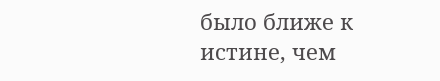было ближе к истине, чем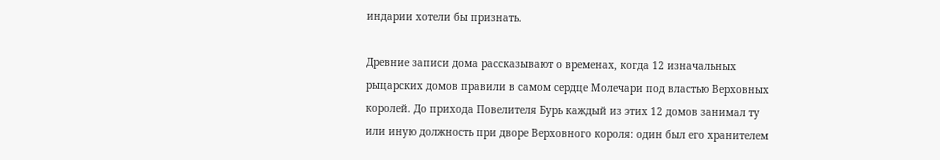индарии хотели бы признать.

Древние записи дома рассказывают о временах, когда 12 изначальных рыцарских домов правили в самом сердце Молечари под властью Верховных королей. До прихода Повелителя Бурь каждый из этих 12 домов занимал ту или иную должность при дворе Верховного короля: один был его хранителем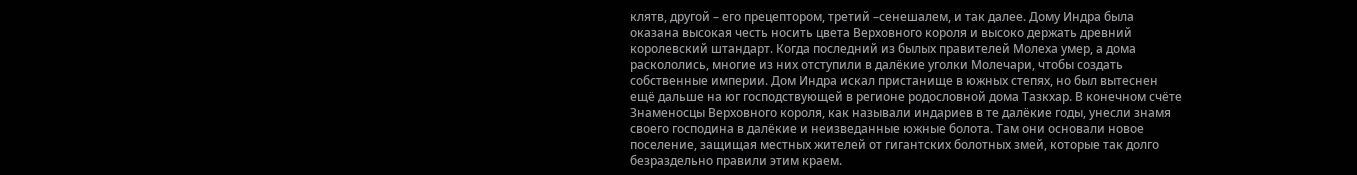клятв, другой – его прецептором, третий –сенешалем, и так далее. Дому Индра была оказана высокая честь носить цвета Верховного короля и высоко держать древний королевский штандарт. Когда последний из былых правителей Молеха умер, а дома раскололись, многие из них отступили в далёкие уголки Молечари, чтобы создать собственные империи. Дом Индра искал пристанище в южных степях, но был вытеснен ещё дальше на юг господствующей в регионе родословной дома Тазкхар. В конечном счёте Знаменосцы Верховного короля, как называли индариев в те далёкие годы, унесли знамя своего господина в далёкие и неизведанные южные болота. Там они основали новое поселение, защищая местных жителей от гигантских болотных змей, которые так долго безраздельно правили этим краем.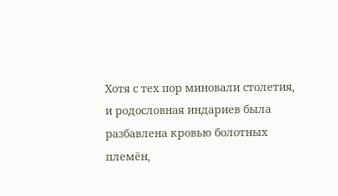Хотя с тех пор миновали столетия, и родословная индариев была разбавлена кровью болотных племён,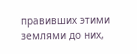правивших этими землями до них,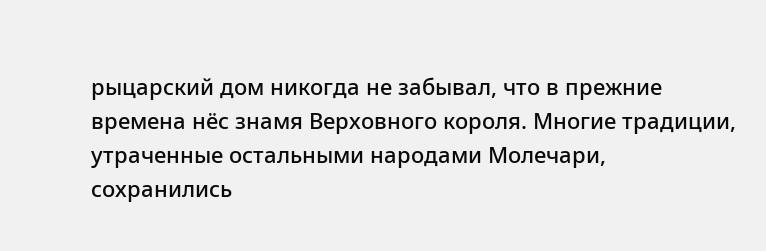рыцарский дом никогда не забывал, что в прежние времена нёс знамя Верховного короля. Многие традиции, утраченные остальными народами Молечари, сохранились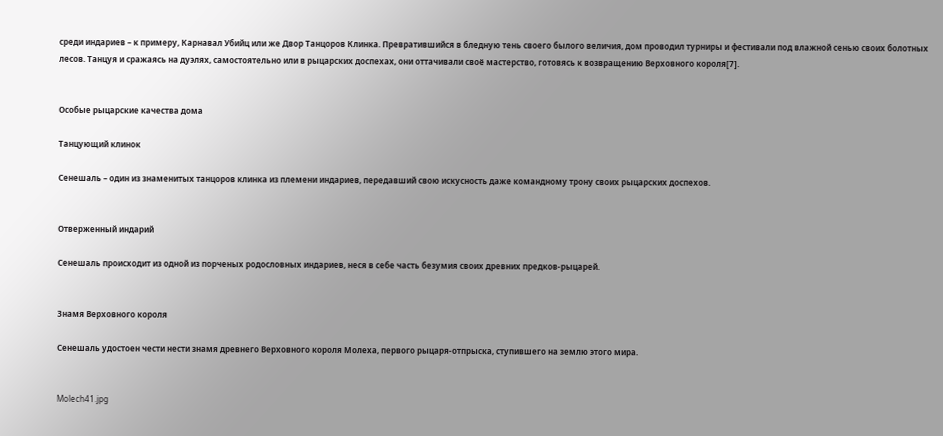среди индариев – к примеру, Карнавал Убийц или же Двор Танцоров Клинка. Превратившийся в бледную тень своего былого величия, дом проводил турниры и фестивали под влажной сенью своих болотных лесов. Танцуя и сражаясь на дуэлях, самостоятельно или в рыцарских доспехах, они оттачивали своё мастерство, готовясь к возвращению Верховного короля[7].


Особые рыцарские качества дома

Танцующий клинок

Сенешаль – один из знаменитых танцоров клинка из племени индариев, передавший свою искусность даже командному трону своих рыцарских доспехов.


Отверженный индарий

Сенешаль происходит из одной из порченых родословных индариев, неся в себе часть безумия своих древних предков-рыцарей.


Знамя Верховного короля

Сенешаль удостоен чести нести знамя древнего Верховного короля Молеха, первого рыцаря-отпрыска, ступившего на землю этого мира.


Molech41.jpg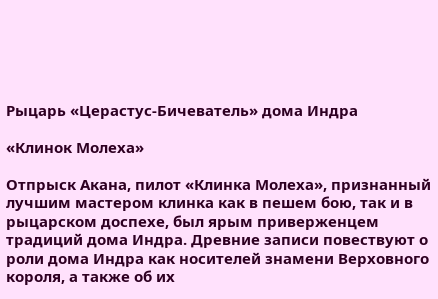Рыцарь «Церастус-Бичеватель» дома Индра

«Клинок Молеха»

Отпрыск Акана, пилот «Клинка Молеха», признанный лучшим мастером клинка как в пешем бою, так и в рыцарском доспехе, был ярым приверженцем традиций дома Индра. Древние записи повествуют о роли дома Индра как носителей знамени Верховного короля, а также об их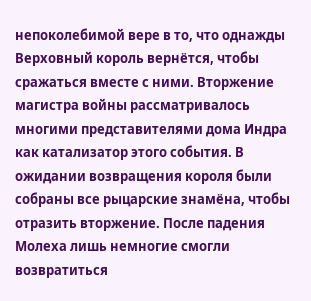непоколебимой вере в то, что однажды Верховный король вернётся, чтобы сражаться вместе с ними. Вторжение магистра войны рассматривалось многими представителями дома Индра как катализатор этого события. В ожидании возвращения короля были собраны все рыцарские знамёна, чтобы отразить вторжение. После падения Молеха лишь немногие смогли возвратиться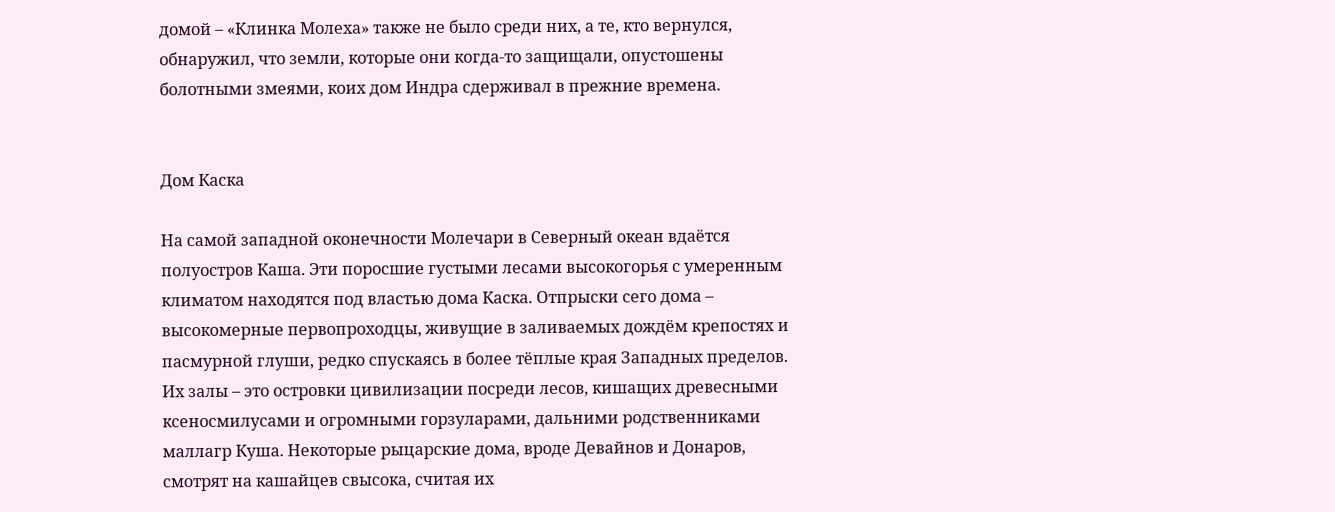домой – «Клинка Молеха» также не было среди них, а те, кто вернулся, обнаружил, что земли, которые они когда-то защищали, опустошены болотными змеями, коих дом Индра сдерживал в прежние времена.


Дом Каска

На самой западной оконечности Молечари в Северный океан вдаётся полуостров Каша. Эти поросшие густыми лесами высокогорья с умеренным климатом находятся под властью дома Каска. Отпрыски сего дома – высокомерные первопроходцы, живущие в заливаемых дождём крепостях и пасмурной глуши, редко спускаясь в более тёплые края Западных пределов. Их залы – это островки цивилизации посреди лесов, кишащих древесными ксеносмилусами и огромными горзуларами, дальними родственниками маллагр Куша. Некоторые рыцарские дома, вроде Девайнов и Донаров, смотрят на кашайцев свысока, считая их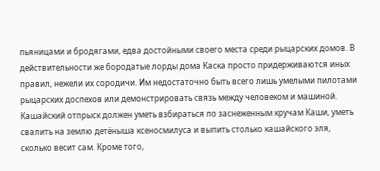пьяницами и бродягами, едва достойными своего места среди рыцарских домов. В действительности же бородатые лорды дома Каска просто придерживаются иных правил, нежели их сородичи. Им недостаточно быть всего лишь умелыми пилотами рыцарских доспехов или демонстрировать связь между человеком и машиной. Кашайский отпрыск должен уметь взбираться по заснеженным кручам Каши, уметь свалить на землю детёныша ксеносмилуса и выпить столько кашайского эля, сколько весит сам. Кроме того,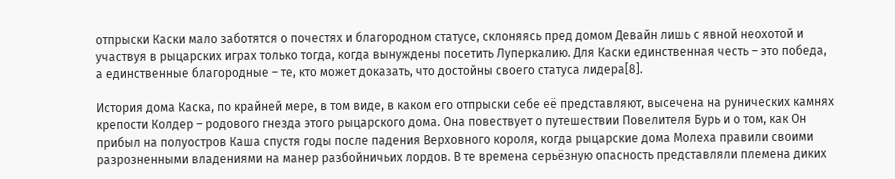отпрыски Каски мало заботятся о почестях и благородном статусе, склоняясь пред домом Девайн лишь с явной неохотой и участвуя в рыцарских играх только тогда, когда вынуждены посетить Луперкалию. Для Каски единственная честь – это победа, а единственные благородные – те, кто может доказать, что достойны своего статуса лидера[8].

История дома Каска, по крайней мере, в том виде, в каком его отпрыски себе её представляют, высечена на рунических камнях крепости Колдер – родового гнезда этого рыцарского дома. Она повествует о путешествии Повелителя Бурь и о том, как Он прибыл на полуостров Каша спустя годы после падения Верховного короля, когда рыцарские дома Молеха правили своими разрозненными владениями на манер разбойничьих лордов. В те времена серьёзную опасность представляли племена диких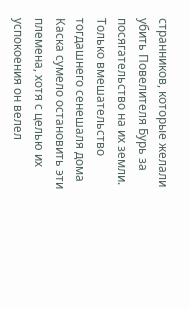странников, которые желали убить Повелителя Бурь за посягательство на их земли. Только вмешательство тогдашнего сенешаля дома Каска сумело остановить эти племена, хотя с целью их успокоения он велел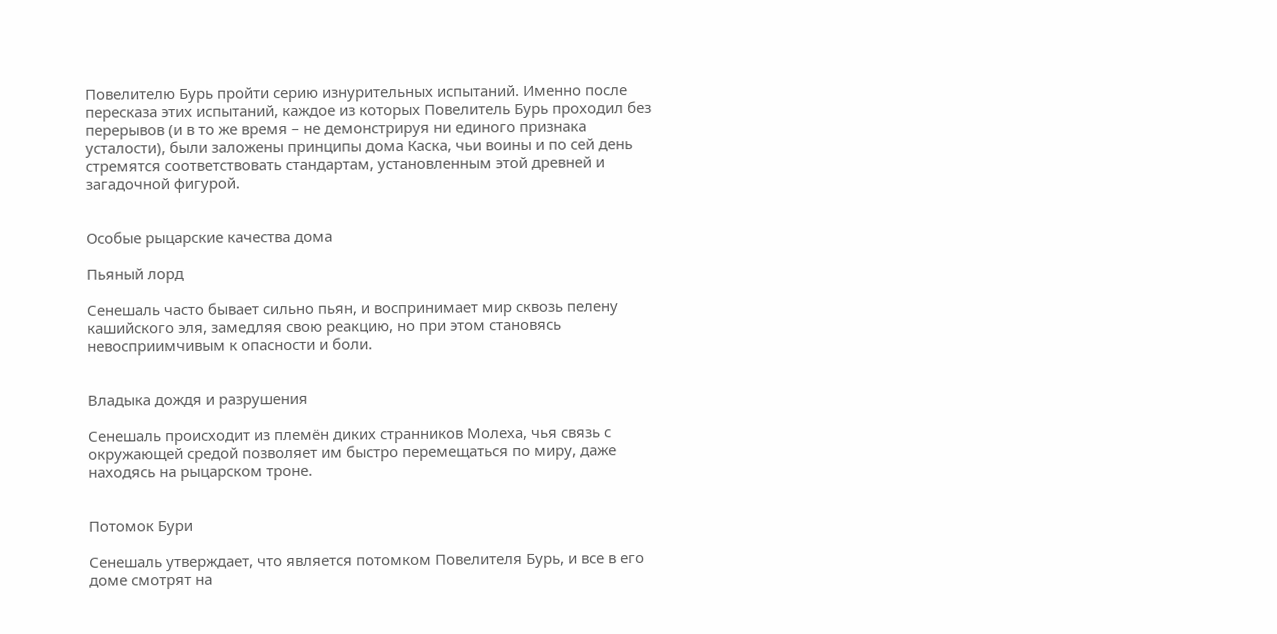Повелителю Бурь пройти серию изнурительных испытаний. Именно после пересказа этих испытаний, каждое из которых Повелитель Бурь проходил без перерывов (и в то же время – не демонстрируя ни единого признака усталости), были заложены принципы дома Каска, чьи воины и по сей день стремятся соответствовать стандартам, установленным этой древней и загадочной фигурой.


Особые рыцарские качества дома

Пьяный лорд

Сенешаль часто бывает сильно пьян, и воспринимает мир сквозь пелену кашийского эля, замедляя свою реакцию, но при этом становясь невосприимчивым к опасности и боли.


Владыка дождя и разрушения

Сенешаль происходит из племён диких странников Молеха, чья связь с окружающей средой позволяет им быстро перемещаться по миру, даже находясь на рыцарском троне.


Потомок Бури

Сенешаль утверждает, что является потомком Повелителя Бурь, и все в его доме смотрят на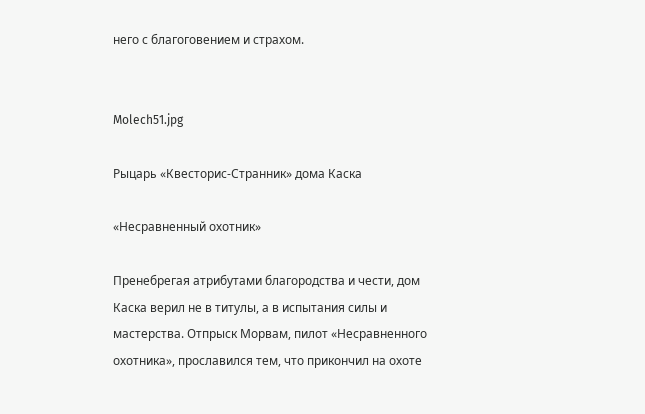него с благоговением и страхом.


Molech51.jpg

Рыцарь «Квесторис-Странник» дома Каска

«Несравненный охотник»

Пренебрегая атрибутами благородства и чести, дом Каска верил не в титулы, а в испытания силы и мастерства. Отпрыск Морвам, пилот «Несравненного охотника», прославился тем, что прикончил на охоте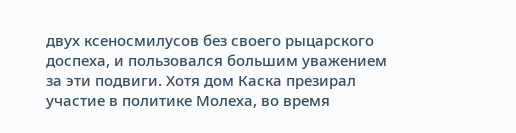двух ксеносмилусов без своего рыцарского доспеха, и пользовался большим уважением за эти подвиги. Хотя дом Каска презирал участие в политике Молеха, во время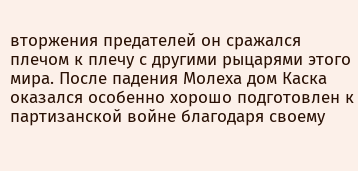вторжения предателей он сражался плечом к плечу с другими рыцарями этого мира. После падения Молеха дом Каска оказался особенно хорошо подготовлен к партизанской войне благодаря своему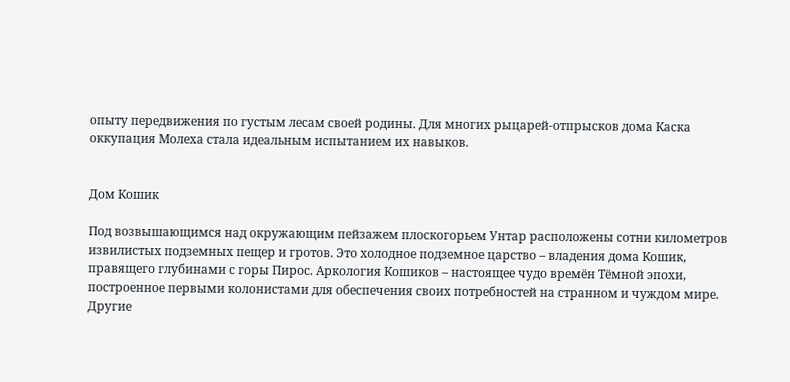опыту передвижения по густым лесам своей родины. Для многих рыцарей-отпрысков дома Каска оккупация Молеха стала идеальным испытанием их навыков.


Дом Кошик

Под возвышающимся над окружающим пейзажем плоскогорьем Унтар расположены сотни километров извилистых подземных пещер и гротов. Это холодное подземное царство – владения дома Кошик, правящего глубинами с горы Пирос. Аркология Кошиков – настоящее чудо времён Тёмной эпохи, построенное первыми колонистами для обеспечения своих потребностей на странном и чуждом мире. Другие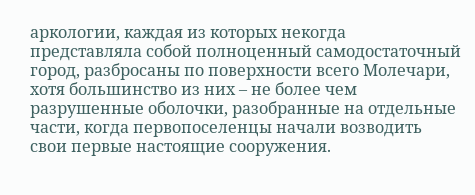аркологии, каждая из которых некогда представляла собой полноценный самодостаточный город, разбросаны по поверхности всего Молечари, хотя большинство из них – не более чем разрушенные оболочки, разобранные на отдельные части, когда первопоселенцы начали возводить свои первые настоящие сооружения.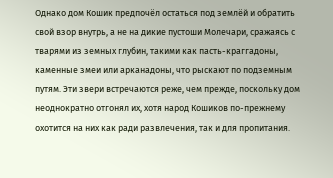Однако дом Кошик предпочёл остаться под землёй и обратить свой взор внутрь, а не на дикие пустоши Молечари, сражаясь с тварями из земных глубин, такими как пасть-краггадоны, каменные змеи или арканадоны, что рыскают по подземным путям. Эти звери встречаются реже, чем прежде, поскольку дом неоднократно отгонял их, хотя народ Кошиков по-прежнему охотится на них как ради развлечения, так и для пропитания.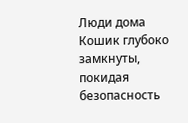Люди дома Кошик глубоко замкнуты, покидая безопасность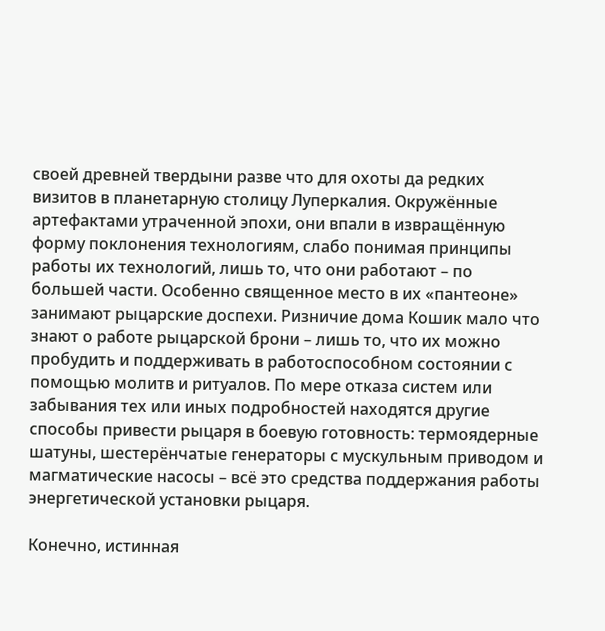своей древней твердыни разве что для охоты да редких визитов в планетарную столицу Луперкалия. Окружённые артефактами утраченной эпохи, они впали в извращённую форму поклонения технологиям, слабо понимая принципы работы их технологий, лишь то, что они работают – по большей части. Особенно священное место в их «пантеоне» занимают рыцарские доспехи. Ризничие дома Кошик мало что знают о работе рыцарской брони – лишь то, что их можно пробудить и поддерживать в работоспособном состоянии с помощью молитв и ритуалов. По мере отказа систем или забывания тех или иных подробностей находятся другие способы привести рыцаря в боевую готовность: термоядерные шатуны, шестерёнчатые генераторы с мускульным приводом и магматические насосы – всё это средства поддержания работы энергетической установки рыцаря.

Конечно, истинная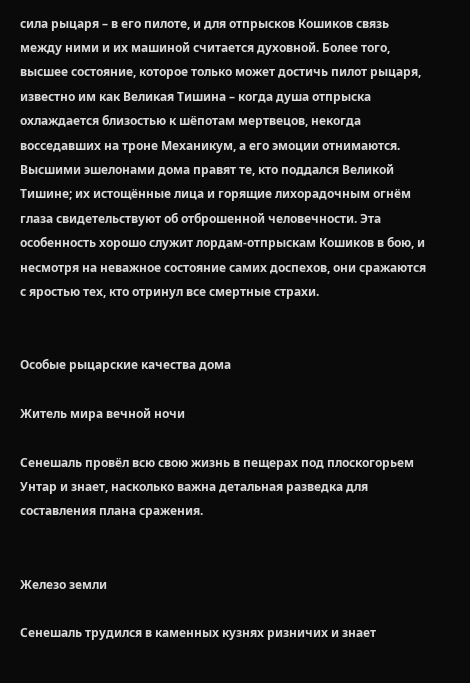сила рыцаря – в его пилоте, и для отпрысков Кошиков связь между ними и их машиной считается духовной. Более того, высшее состояние, которое только может достичь пилот рыцаря, известно им как Великая Тишина – когда душа отпрыска охлаждается близостью к шёпотам мертвецов, некогда восседавших на троне Механикум, а его эмоции отнимаются. Высшими эшелонами дома правят те, кто поддался Великой Тишине; их истощённые лица и горящие лихорадочным огнём глаза свидетельствуют об отброшенной человечности. Эта особенность хорошо служит лордам-отпрыскам Кошиков в бою, и несмотря на неважное состояние самих доспехов, они сражаются с яростью тех, кто отринул все смертные страхи.


Особые рыцарские качества дома

Житель мира вечной ночи

Сенешаль провёл всю свою жизнь в пещерах под плоскогорьем Унтар и знает, насколько важна детальная разведка для составления плана сражения.


Железо земли

Сенешаль трудился в каменных кузнях ризничих и знает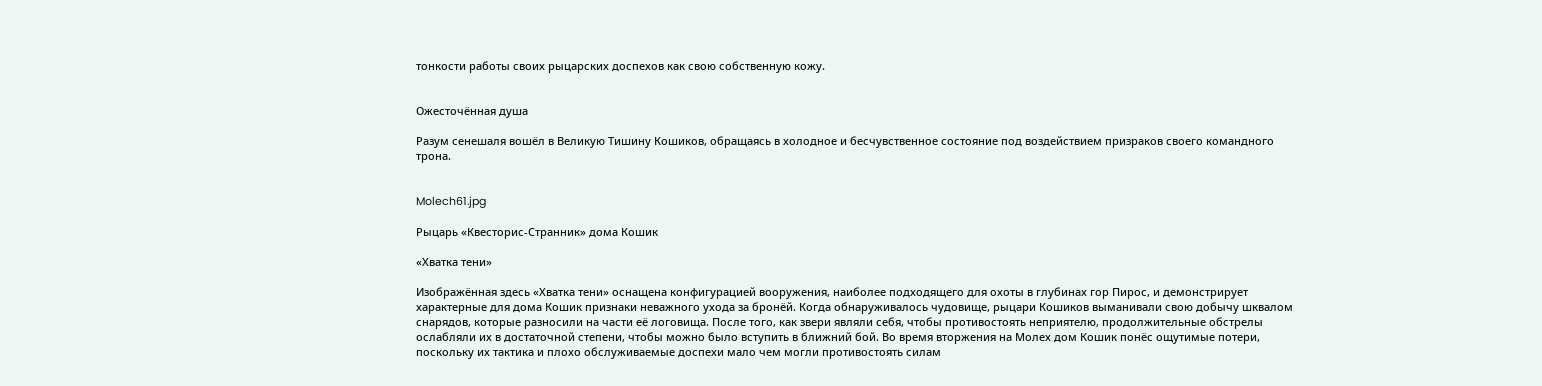тонкости работы своих рыцарских доспехов как свою собственную кожу.


Ожесточённая душа

Разум сенешаля вошёл в Великую Тишину Кошиков, обращаясь в холодное и бесчувственное состояние под воздействием призраков своего командного трона.


Molech61.jpg

Рыцарь «Квесторис-Странник» дома Кошик

«Хватка тени»

Изображённая здесь «Хватка тени» оснащена конфигурацией вооружения, наиболее подходящего для охоты в глубинах гор Пирос, и демонстрирует характерные для дома Кошик признаки неважного ухода за бронёй. Когда обнаруживалось чудовище, рыцари Кошиков выманивали свою добычу шквалом снарядов, которые разносили на части её логовища. После того, как звери являли себя, чтобы противостоять неприятелю, продолжительные обстрелы ослабляли их в достаточной степени, чтобы можно было вступить в ближний бой. Во время вторжения на Молех дом Кошик понёс ощутимые потери, поскольку их тактика и плохо обслуживаемые доспехи мало чем могли противостоять силам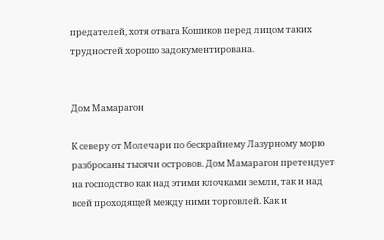предателей, хотя отвага Кошиков перед лицом таких трудностей хорошо задокументирована.


Дом Мамарагон

К северу от Молечари по бескрайнему Лазурному морю разбросаны тысячи островов. Дом Мамарагон претендует на господство как над этими клочками земли, так и над всей проходящей между ними торговлей. Как и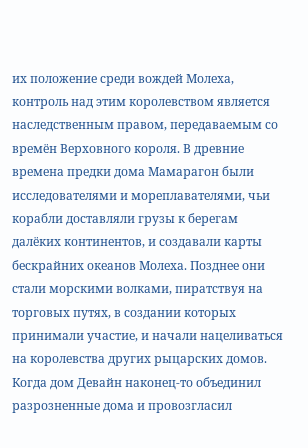их положение среди вождей Молеха, контроль над этим королевством является наследственным правом, передаваемым со времён Верховного короля. В древние времена предки дома Мамарагон были исследователями и мореплавателями, чьи корабли доставляли грузы к берегам далёких континентов, и создавали карты бескрайних океанов Молеха. Позднее они стали морскими волками, пиратствуя на торговых путях, в создании которых принимали участие, и начали нацеливаться на королевства других рыцарских домов. Когда дом Девайн наконец-то объединил разрозненные дома и провозгласил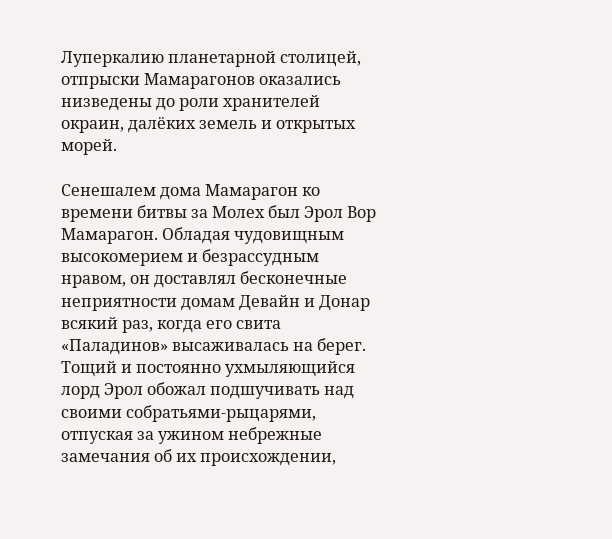Луперкалию планетарной столицей, отпрыски Мамарагонов оказались низведены до роли хранителей окраин, далёких земель и открытых морей.

Сенешалем дома Мамарагон ко времени битвы за Молех был Эрол Вор Мамарагон. Обладая чудовищным высокомерием и безрассудным нравом, он доставлял бесконечные неприятности домам Девайн и Донар всякий раз, когда его свита «Паладинов» высаживалась на берег. Тощий и постоянно ухмыляющийся лорд Эрол обожал подшучивать над своими собратьями-рыцарями, отпуская за ужином небрежные замечания об их происхождении,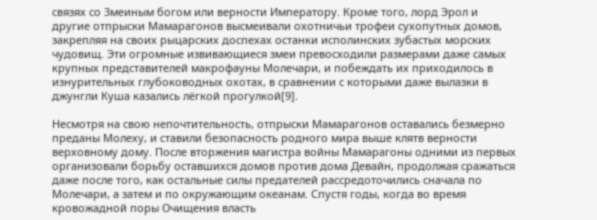связях со Змеиным богом или верности Императору. Кроме того, лорд Эрол и другие отпрыски Мамарагонов высмеивали охотничьи трофеи сухопутных домов, закрепляя на своих рыцарских доспехах останки исполинских зубастых морских чудовищ. Эти огромные извивающиеся змеи превосходили размерами даже самых крупных представителей макрофауны Молечари, и побеждать их приходилось в изнурительных глубоководных охотах, в сравнении с которыми даже вылазки в джунгли Куша казались лёгкой прогулкой[9].

Несмотря на свою непочтительность, отпрыски Мамарагонов оставались безмерно преданы Молеху, и ставили безопасность родного мира выше клятв верности верховному дому. После вторжения магистра войны Мамарагоны одними из первых организовали борьбу оставшихся домов против дома Девайн, продолжая сражаться даже после того, как остальные силы предателей рассредоточились сначала по Молечари, а затем и по окружающим океанам. Спустя годы, когда во время кровожадной поры Очищения власть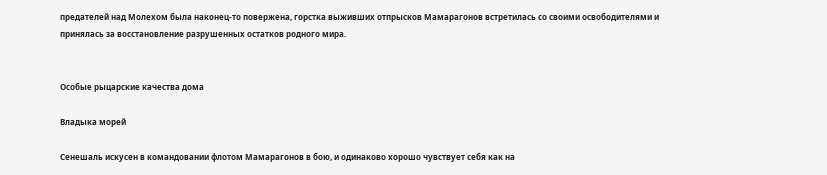предателей над Молехом была наконец-то повержена, горстка выживших отпрысков Мамарагонов встретилась со своими освободителями и принялась за восстановление разрушенных остатков родного мира.


Особые рыцарские качества дома

Владыка морей

Сенешаль искусен в командовании флотом Мамарагонов в бою, и одинаково хорошо чувствует себя как на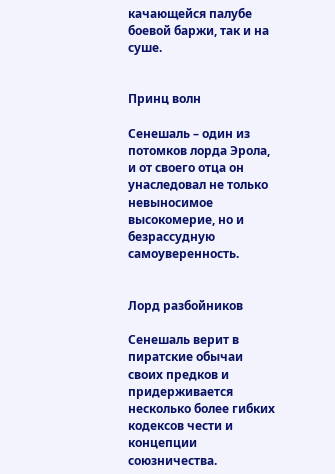качающейся палубе боевой баржи, так и на суше.


Принц волн

Сенешаль – один из потомков лорда Эрола, и от своего отца он унаследовал не только невыносимое высокомерие, но и безрассудную самоуверенность.


Лорд разбойников

Сенешаль верит в пиратские обычаи своих предков и придерживается несколько более гибких кодексов чести и концепции союзничества.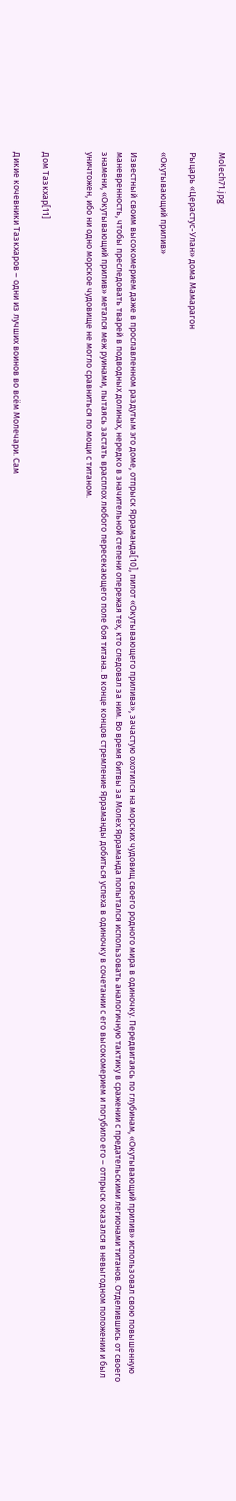Molech71.jpg

Рыцарь «Церастус-Улан» дома Мамарагон

«Окутывающий прилив»

Известный своим высокомерием даже в прославленном раздутым эго доме, отпрыск Ярраманда[10], пилот «Окутывающего прилива», зачастую охотился на морских чудовищ своего родного мира в одиночку. Передвигаясь по глубинам, «Окутывающий прилив» использовал свою повышенную маневренность, чтобы преследовать тварей в подводных долинах, нередко в значительной степени опережая тех, кто следовал за ним. Во время битвы за Молех Ярраманда попытался использовать аналогичную тактику в сражении с предательскими легионами титанов. Отделившись от своего знамени, «Окутывающий прилив» метался меж руинами, пытаясь застать врасплох любого пересекающего поле боя титана. В конце концов стремление Ярраманды добиться успеха в одиночку в сочетании с его высокомерием и погубило его – отпрыск оказался в невыгодном положении и был уничтожен, ибо ни одно морское чудовище не могло сравниться по мощи с титаном.


Дом Тазкхар[11]

Дикие кочевники Тазкхаров – одни из лучших воинов во всём Молечари. Сам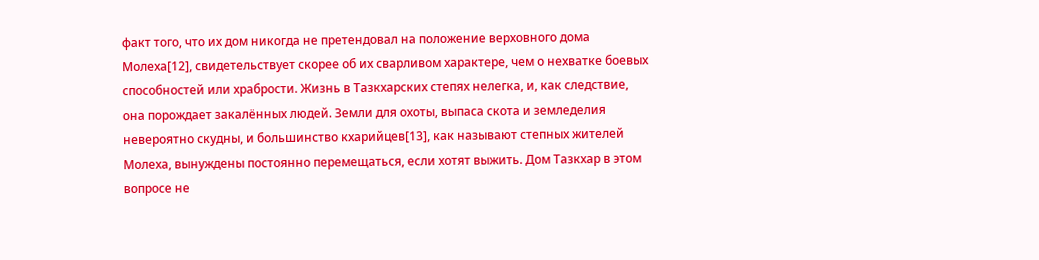факт того, что их дом никогда не претендовал на положение верховного дома Молеха[12], свидетельствует скорее об их сварливом характере, чем о нехватке боевых способностей или храбрости. Жизнь в Тазкхарских степях нелегка, и, как следствие, она порождает закалённых людей. Земли для охоты, выпаса скота и земледелия невероятно скудны, и большинство кхарийцев[13], как называют степных жителей Молеха, вынуждены постоянно перемещаться, если хотят выжить. Дом Тазкхар в этом вопросе не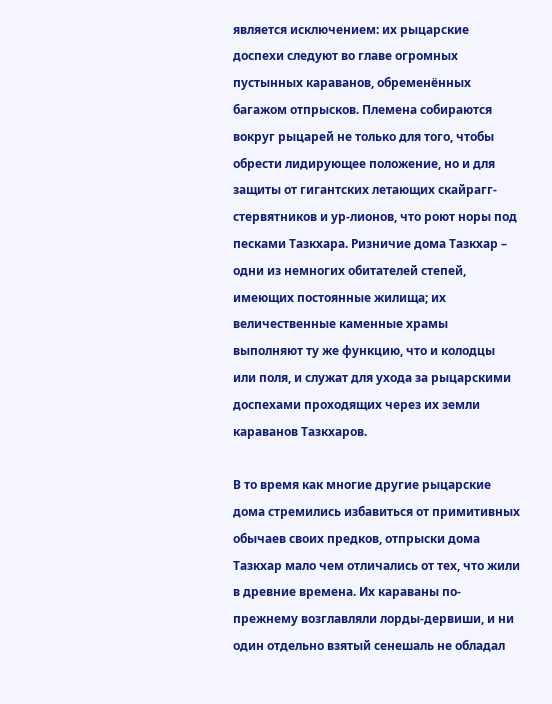является исключением: их рыцарские доспехи следуют во главе огромных пустынных караванов, обременённых багажом отпрысков. Племена собираются вокруг рыцарей не только для того, чтобы обрести лидирующее положение, но и для защиты от гигантских летающих скайрагг-стервятников и ур-лионов, что роют норы под песками Тазкхара. Ризничие дома Тазкхар – одни из немногих обитателей степей, имеющих постоянные жилища; их величественные каменные храмы выполняют ту же функцию, что и колодцы или поля, и служат для ухода за рыцарскими доспехами проходящих через их земли караванов Тазкхаров.

В то время как многие другие рыцарские дома стремились избавиться от примитивных обычаев своих предков, отпрыски дома Тазкхар мало чем отличались от тех, что жили в древние времена. Их караваны по-прежнему возглавляли лорды-дервиши, и ни один отдельно взятый сенешаль не обладал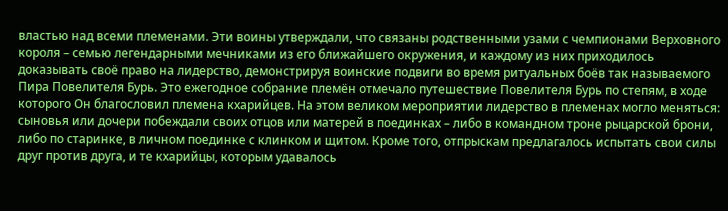властью над всеми племенами. Эти воины утверждали, что связаны родственными узами с чемпионами Верховного короля – семью легендарными мечниками из его ближайшего окружения, и каждому из них приходилось доказывать своё право на лидерство, демонстрируя воинские подвиги во время ритуальных боёв так называемого Пира Повелителя Бурь. Это ежегодное собрание племён отмечало путешествие Повелителя Бурь по степям, в ходе которого Он благословил племена кхарийцев. На этом великом мероприятии лидерство в племенах могло меняться: сыновья или дочери побеждали своих отцов или матерей в поединках – либо в командном троне рыцарской брони, либо по старинке, в личном поединке с клинком и щитом. Кроме того, отпрыскам предлагалось испытать свои силы друг против друга, и те кхарийцы, которым удавалось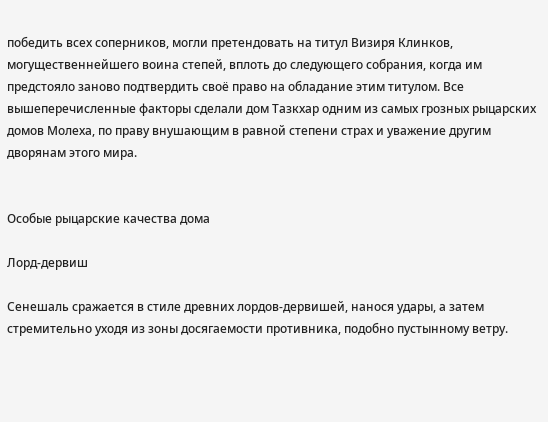победить всех соперников, могли претендовать на титул Визиря Клинков, могущественнейшего воина степей, вплоть до следующего собрания, когда им предстояло заново подтвердить своё право на обладание этим титулом. Все вышеперечисленные факторы сделали дом Тазкхар одним из самых грозных рыцарских домов Молеха, по праву внушающим в равной степени страх и уважение другим дворянам этого мира.


Особые рыцарские качества дома

Лорд-дервиш

Сенешаль сражается в стиле древних лордов-дервишей, нанося удары, а затем стремительно уходя из зоны досягаемости противника, подобно пустынному ветру.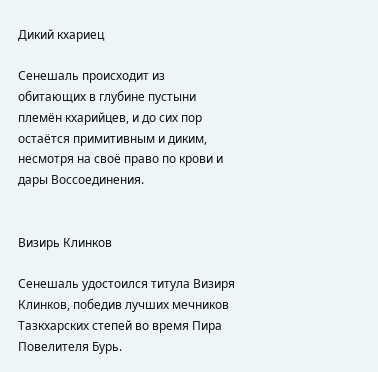Дикий кхариец

Сенешаль происходит из обитающих в глубине пустыни племён кхарийцев, и до сих пор остаётся примитивным и диким, несмотря на своё право по крови и дары Воссоединения.


Визирь Клинков

Сенешаль удостоился титула Визиря Клинков, победив лучших мечников Тазкхарских степей во время Пира Повелителя Бурь.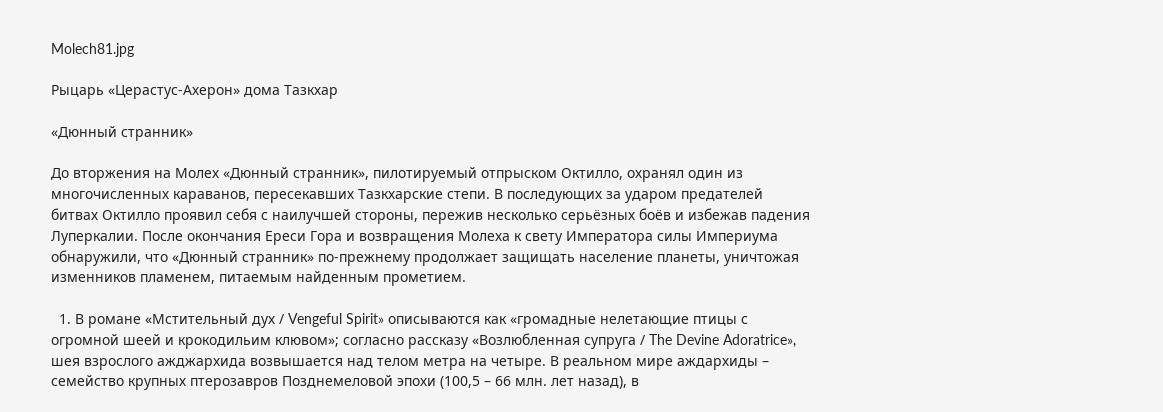Molech81.jpg

Рыцарь «Церастус-Ахерон» дома Тазкхар

«Дюнный странник»

До вторжения на Молех «Дюнный странник», пилотируемый отпрыском Октилло, охранял один из многочисленных караванов, пересекавших Тазкхарские степи. В последующих за ударом предателей битвах Октилло проявил себя с наилучшей стороны, пережив несколько серьёзных боёв и избежав падения Луперкалии. После окончания Ереси Гора и возвращения Молеха к свету Императора силы Империума обнаружили, что «Дюнный странник» по-прежнему продолжает защищать население планеты, уничтожая изменников пламенем, питаемым найденным прометием.

  1. В романе «Мстительный дух / Vengeful Spirit» описываются как «громадные нелетающие птицы с огромной шеей и крокодильим клювом»; согласно рассказу «Возлюбленная супруга / The Devine Adoratrice», шея взрослого ажджархида возвышается над телом метра на четыре. В реальном мире аждархиды – семейство крупных птерозавров Позднемеловой эпохи (100,5 – 66 млн. лет назад), в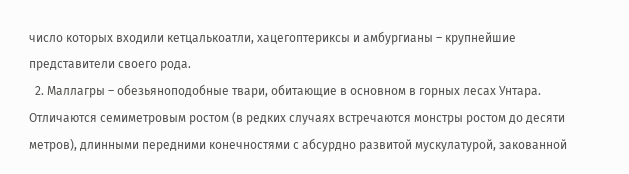число которых входили кетцалькоатли, хацегоптериксы и амбургианы – крупнейшие представители своего рода.
  2. Маллагры – обезьяноподобные твари, обитающие в основном в горных лесах Унтара. Отличаются семиметровым ростом (в редких случаях встречаются монстры ростом до десяти метров), длинными передними конечностями с абсурдно развитой мускулатурой, закованной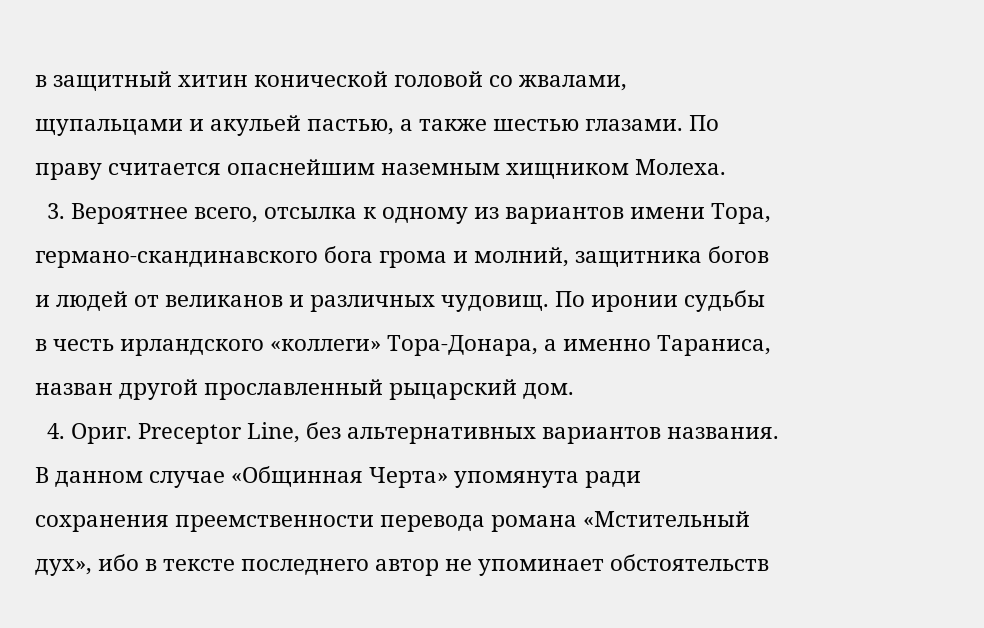в защитный хитин конической головой со жвалами, щупальцами и акульей пастью, а также шестью глазами. По праву считается опаснейшим наземным хищником Молеха.
  3. Вероятнее всего, отсылка к одному из вариантов имени Тора, германо-скандинавского бога грома и молний, защитника богов и людей от великанов и различных чудовищ. По иронии судьбы в честь ирландского «коллеги» Тора-Донара, а именно Тараниса, назван другой прославленный рыцарский дом.
  4. Ориг. Preceptor Line, без альтернативных вариантов названия. В данном случае «Общинная Черта» упомянута ради сохранения преемственности перевода романа «Мстительный дух», ибо в тексте последнего автор не упоминает обстоятельств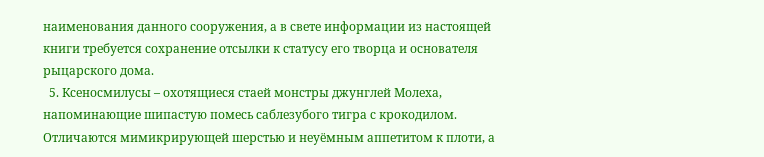наименования данного сооружения, а в свете информации из настоящей книги требуется сохранение отсылки к статусу его творца и основателя рыцарского дома.
  5. Ксеносмилусы – охотящиеся стаей монстры джунглей Молеха, напоминающие шипастую помесь саблезубого тигра с крокодилом. Отличаются мимикрирующей шерстью и неуёмным аппетитом к плоти, а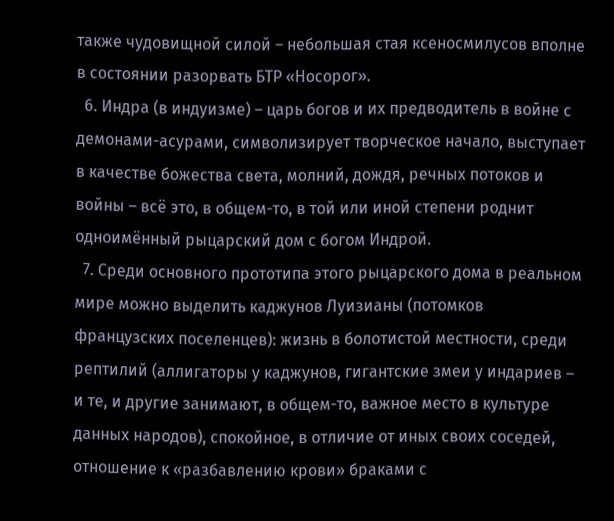также чудовищной силой – небольшая стая ксеносмилусов вполне в состоянии разорвать БТР «Носорог».
  6. Индра (в индуизме) – царь богов и их предводитель в войне с демонами-асурами, символизирует творческое начало, выступает в качестве божества света, молний, дождя, речных потоков и войны – всё это, в общем-то, в той или иной степени роднит одноимённый рыцарский дом с богом Индрой.
  7. Среди основного прототипа этого рыцарского дома в реальном мире можно выделить каджунов Луизианы (потомков французских поселенцев): жизнь в болотистой местности, среди рептилий (аллигаторы у каджунов, гигантские змеи у индариев – и те, и другие занимают, в общем-то, важное место в культуре данных народов), спокойное, в отличие от иных своих соседей, отношение к «разбавлению крови» браками с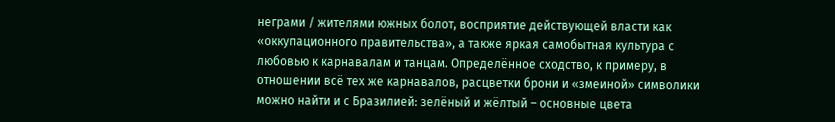неграми / жителями южных болот, восприятие действующей власти как «оккупационного правительства», а также яркая самобытная культура с любовью к карнавалам и танцам. Определённое сходство, к примеру, в отношении всё тех же карнавалов, расцветки брони и «змеиной» символики можно найти и с Бразилией: зелёный и жёлтый – основные цвета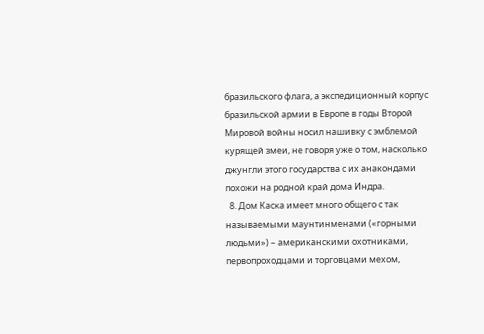бразильского флага, а экспедиционный корпус бразильской армии в Европе в годы Второй Мировой войны носил нашивку с эмблемой курящей змеи, не говоря уже о том, насколько джунгли этого государства с их анакондами похожи на родной край дома Индра.
  8. Дом Каска имеет много общего с так называемыми маунтинменами («горными людьми») – американскими охотниками, первопроходцами и торговцами мехом,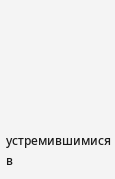устремившимися в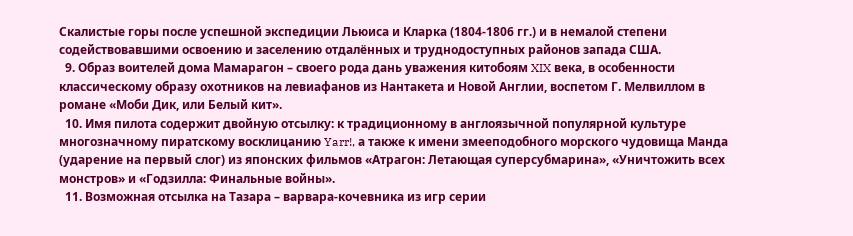Скалистые горы после успешной экспедиции Льюиса и Кларка (1804-1806 гг.) и в немалой степени содействовавшими освоению и заселению отдалённых и труднодоступных районов запада США.
  9. Образ воителей дома Мамарагон – своего рода дань уважения китобоям XIX века, в особенности классическому образу охотников на левиафанов из Нантакета и Новой Англии, воспетом Г. Мелвиллом в романе «Моби Дик, или Белый кит».
  10. Имя пилота содержит двойную отсылку: к традиционному в англоязычной популярной культуре многозначному пиратскому восклицанию Yarr!, а также к имени змееподобного морского чудовища Манда (ударение на первый слог) из японских фильмов «Атрагон: Летающая суперсубмарина», «Уничтожить всех монстров» и «Годзилла: Финальные войны».
  11. Возможная отсылка на Тазара – варвара-кочевника из игр серии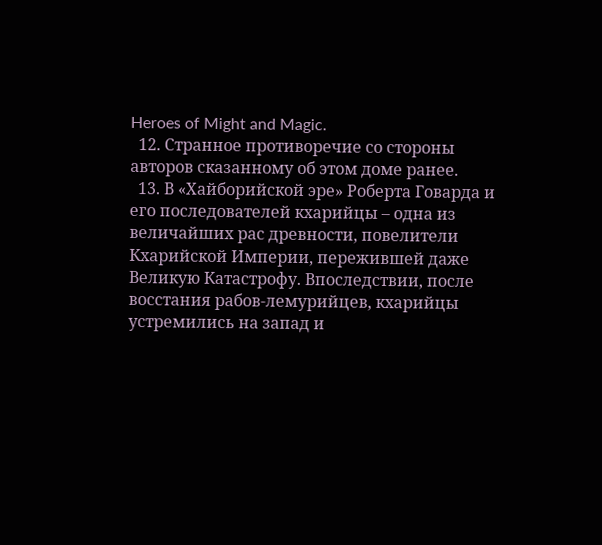Heroes of Might and Magic.
  12. Странное противоречие со стороны авторов сказанному об этом доме ранее.
  13. В «Хайборийской эре» Роберта Говарда и его последователей кхарийцы – одна из величайших рас древности, повелители Кхарийской Империи, пережившей даже Великую Катастрофу. Впоследствии, после восстания рабов-лемурийцев, кхарийцы устремились на запад и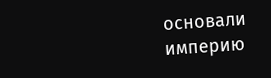основали империю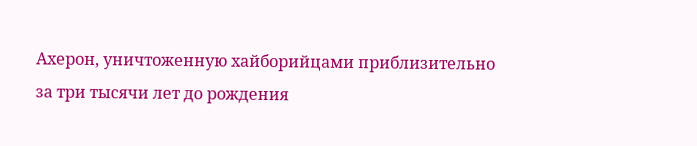Ахерон, уничтоженную хайборийцами приблизительно за три тысячи лет до рождения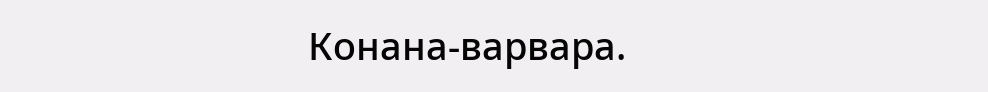Конана-варвара.